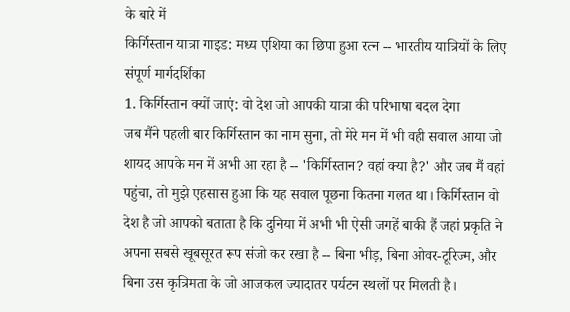के बारे में
किर्गिस्तान यात्रा गाइड: मध्य एशिया का छिपा हुआ रत्न -- भारतीय यात्रियों के लिए संपूर्ण मार्गदर्शिका
1. किर्गिस्तान क्यों जाएं: वो देश जो आपकी यात्रा की परिभाषा बदल देगा
जब मैंने पहली बार किर्गिस्तान का नाम सुना, तो मेरे मन में भी वही सवाल आया जो शायद आपके मन में अभी आ रहा है -- 'किर्गिस्तान? वहां क्या है?' और जब मैं वहां पहुंचा, तो मुझे एहसास हुआ कि यह सवाल पूछना कितना गलत था। किर्गिस्तान वो देश है जो आपको बताता है कि दुनिया में अभी भी ऐसी जगहें बाकी हैं जहां प्रकृति ने अपना सबसे खूबसूरत रूप संजो कर रखा है -- बिना भीड़, बिना ओवर-टूरिज्म, और बिना उस कृत्रिमता के जो आजकल ज्यादातर पर्यटन स्थलों पर मिलती है।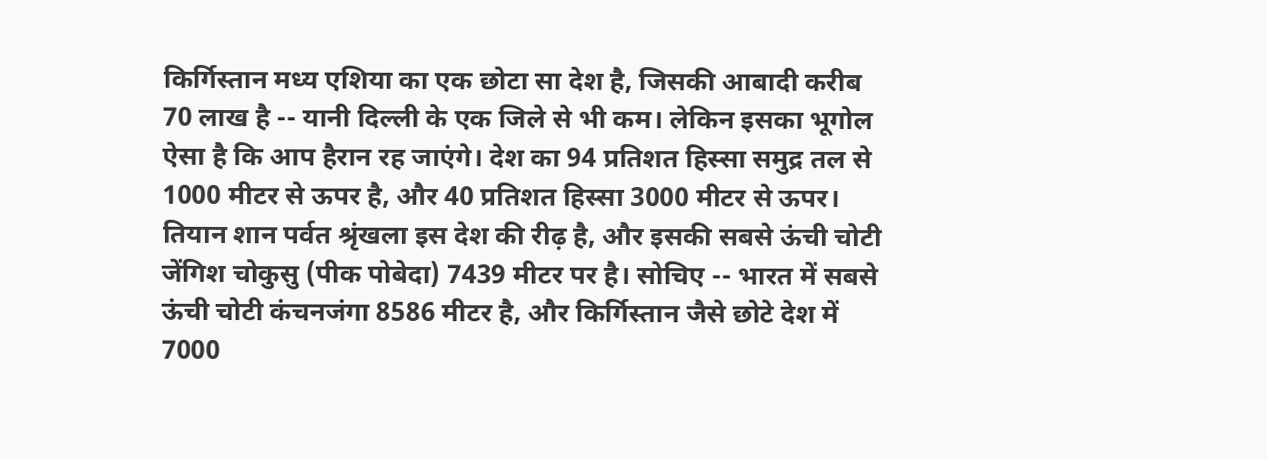किर्गिस्तान मध्य एशिया का एक छोटा सा देश है, जिसकी आबादी करीब 70 लाख है -- यानी दिल्ली के एक जिले से भी कम। लेकिन इसका भूगोल ऐसा है कि आप हैरान रह जाएंगे। देश का 94 प्रतिशत हिस्सा समुद्र तल से 1000 मीटर से ऊपर है, और 40 प्रतिशत हिस्सा 3000 मीटर से ऊपर। तियान शान पर्वत श्रृंखला इस देश की रीढ़ है, और इसकी सबसे ऊंची चोटी जेंगिश चोकुसु (पीक पोबेदा) 7439 मीटर पर है। सोचिए -- भारत में सबसे ऊंची चोटी कंचनजंगा 8586 मीटर है, और किर्गिस्तान जैसे छोटे देश में 7000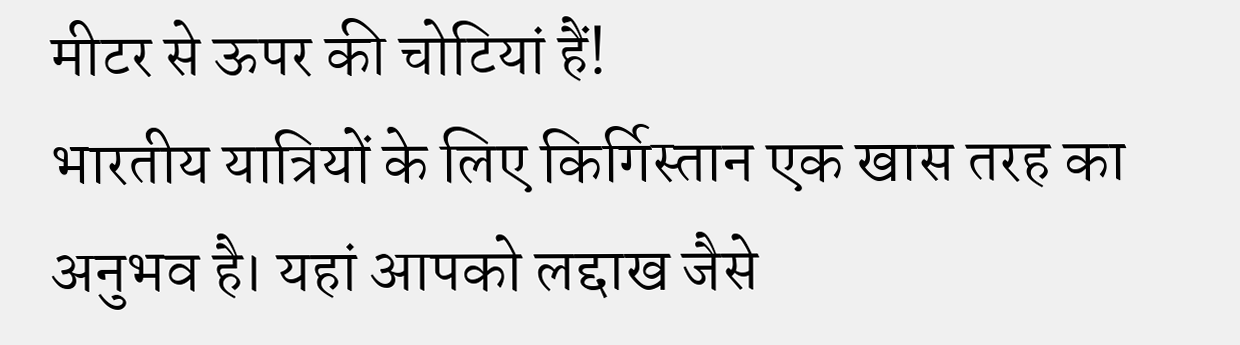मीटर से ऊपर की चोटियां हैं!
भारतीय यात्रियों के लिए किर्गिस्तान एक खास तरह का अनुभव है। यहां आपको लद्दाख जैसे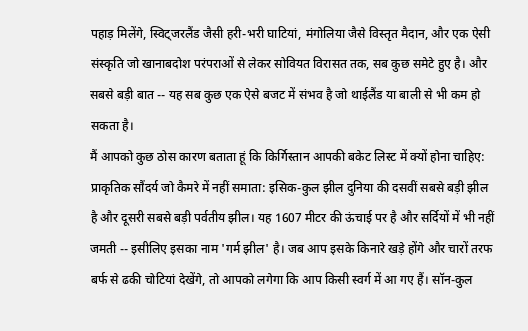पहाड़ मिलेंगे, स्विट्जरलैंड जैसी हरी-भरी घाटियां, मंगोलिया जैसे विस्तृत मैदान, और एक ऐसी संस्कृति जो खानाबदोश परंपराओं से लेकर सोवियत विरासत तक, सब कुछ समेटे हुए है। और सबसे बड़ी बात -- यह सब कुछ एक ऐसे बजट में संभव है जो थाईलैंड या बाली से भी कम हो सकता है।
मैं आपको कुछ ठोस कारण बताता हूं कि किर्गिस्तान आपकी बकेट लिस्ट में क्यों होना चाहिए:
प्राकृतिक सौंदर्य जो कैमरे में नहीं समाता: इसिक-कुल झील दुनिया की दसवीं सबसे बड़ी झील है और दूसरी सबसे बड़ी पर्वतीय झील। यह 1607 मीटर की ऊंचाई पर है और सर्दियों में भी नहीं जमती -- इसीलिए इसका नाम 'गर्म झील' है। जब आप इसके किनारे खड़े होंगे और चारों तरफ बर्फ से ढकी चोटियां देखेंगे, तो आपको लगेगा कि आप किसी स्वर्ग में आ गए हैं। सॉन-कुल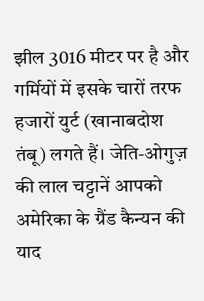झील 3016 मीटर पर है और गर्मियों में इसके चारों तरफ हजारों युर्ट (खानाबदोश तंबू) लगते हैं। जेति-ओगुज़ की लाल चट्टानें आपको अमेरिका के ग्रैंड कैन्यन की याद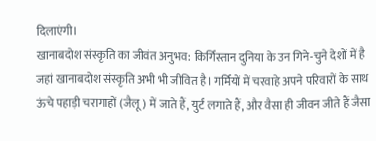दिलाएंगी।
खानाबदोश संस्कृति का जीवंत अनुभव: किर्गिस्तान दुनिया के उन गिने-चुने देशों में है जहां खानाबदोश संस्कृति अभी भी जीवित है। गर्मियों में चरवाहे अपने परिवारों के साथ ऊंचे पहाड़ी चरागाहों (जैलू) में जाते हैं, युर्ट लगाते हैं, और वैसा ही जीवन जीते हैं जैसा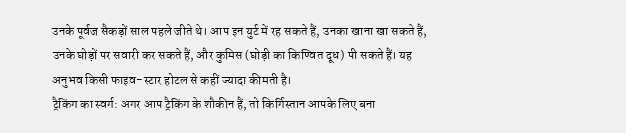उनके पूर्वज सैकड़ों साल पहले जीते थे। आप इन युर्ट में रह सकते हैं, उनका खाना खा सकते हैं, उनके घोड़ों पर सवारी कर सकते हैं, और कुमिस (घोड़ी का किण्वित दूध) पी सकते हैं। यह अनुभव किसी फाइव-स्टार होटल से कहीं ज्यादा कीमती है।
ट्रैकिंग का स्वर्ग: अगर आप ट्रैकिंग के शौकीन हैं, तो किर्गिस्तान आपके लिए बना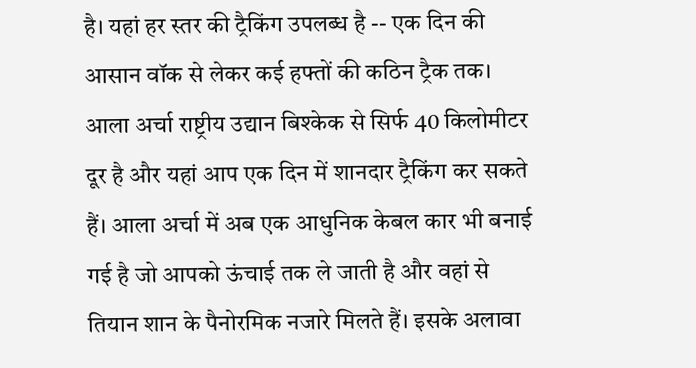है। यहां हर स्तर की ट्रैकिंग उपलब्ध है -- एक दिन की आसान वॉक से लेकर कई हफ्तों की कठिन ट्रैक तक। आला अर्चा राष्ट्रीय उद्यान बिश्केक से सिर्फ 40 किलोमीटर दूर है और यहां आप एक दिन में शानदार ट्रैकिंग कर सकते हैं। आला अर्चा में अब एक आधुनिक केबल कार भी बनाई गई है जो आपको ऊंचाई तक ले जाती है और वहां से तियान शान के पैनोरमिक नजारे मिलते हैं। इसके अलावा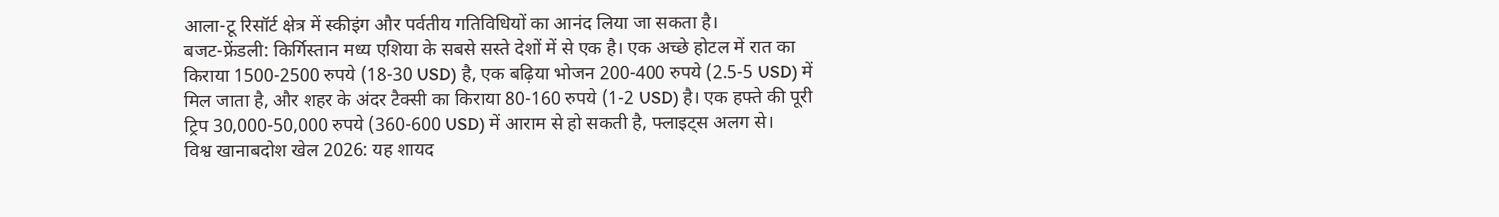आला-टू रिसॉर्ट क्षेत्र में स्कीइंग और पर्वतीय गतिविधियों का आनंद लिया जा सकता है।
बजट-फ्रेंडली: किर्गिस्तान मध्य एशिया के सबसे सस्ते देशों में से एक है। एक अच्छे होटल में रात का किराया 1500-2500 रुपये (18-30 USD) है, एक बढ़िया भोजन 200-400 रुपये (2.5-5 USD) में मिल जाता है, और शहर के अंदर टैक्सी का किराया 80-160 रुपये (1-2 USD) है। एक हफ्ते की पूरी ट्रिप 30,000-50,000 रुपये (360-600 USD) में आराम से हो सकती है, फ्लाइट्स अलग से।
विश्व खानाबदोश खेल 2026: यह शायद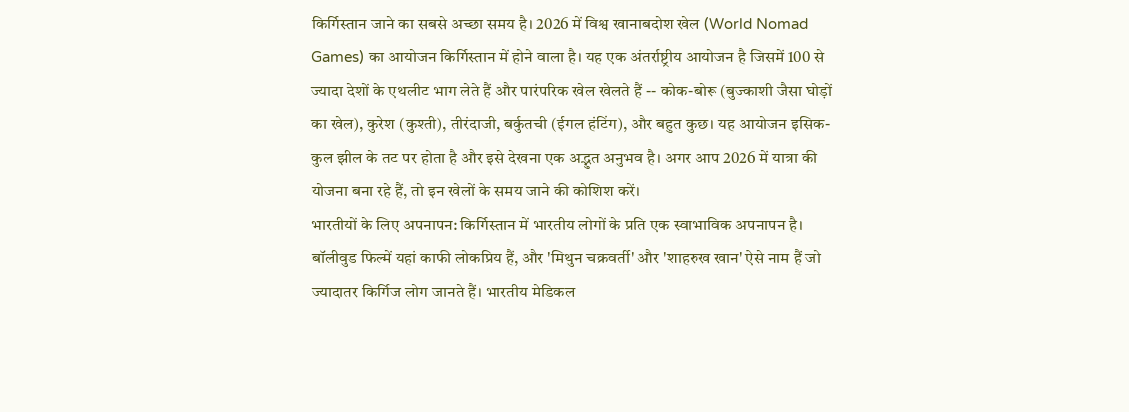किर्गिस्तान जाने का सबसे अच्छा समय है। 2026 में विश्व खानाबदोश खेल (World Nomad Games) का आयोजन किर्गिस्तान में होने वाला है। यह एक अंतर्राष्ट्रीय आयोजन है जिसमें 100 से ज्यादा देशों के एथलीट भाग लेते हैं और पारंपरिक खेल खेलते हैं -- कोक-बोरू (बुज्काशी जैसा घोड़ों का खेल), कुरेश (कुश्ती), तीरंदाजी, बर्कुतची (ईगल हंटिंग), और बहुत कुछ। यह आयोजन इसिक-कुल झील के तट पर होता है और इसे देखना एक अद्भुत अनुभव है। अगर आप 2026 में यात्रा की योजना बना रहे हैं, तो इन खेलों के समय जाने की कोशिश करें।
भारतीयों के लिए अपनापन: किर्गिस्तान में भारतीय लोगों के प्रति एक स्वाभाविक अपनापन है। बॉलीवुड फिल्में यहां काफी लोकप्रिय हैं, और 'मिथुन चक्रवर्ती' और 'शाहरुख खान' ऐसे नाम हैं जो ज्यादातर किर्गिज लोग जानते हैं। भारतीय मेडिकल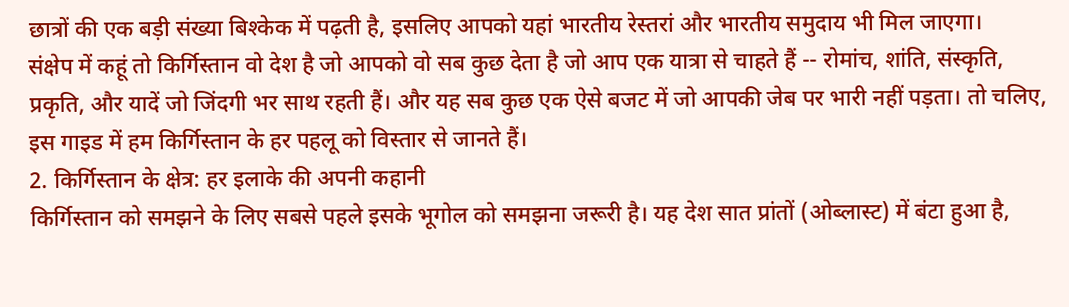छात्रों की एक बड़ी संख्या बिश्केक में पढ़ती है, इसलिए आपको यहां भारतीय रेस्तरां और भारतीय समुदाय भी मिल जाएगा।
संक्षेप में कहूं तो किर्गिस्तान वो देश है जो आपको वो सब कुछ देता है जो आप एक यात्रा से चाहते हैं -- रोमांच, शांति, संस्कृति, प्रकृति, और यादें जो जिंदगी भर साथ रहती हैं। और यह सब कुछ एक ऐसे बजट में जो आपकी जेब पर भारी नहीं पड़ता। तो चलिए, इस गाइड में हम किर्गिस्तान के हर पहलू को विस्तार से जानते हैं।
2. किर्गिस्तान के क्षेत्र: हर इलाके की अपनी कहानी
किर्गिस्तान को समझने के लिए सबसे पहले इसके भूगोल को समझना जरूरी है। यह देश सात प्रांतों (ओब्लास्ट) में बंटा हुआ है,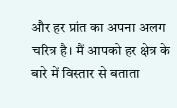और हर प्रांत का अपना अलग चरित्र है। मैं आपको हर क्षेत्र के बारे में विस्तार से बताता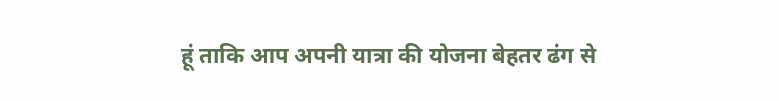हूं ताकि आप अपनी यात्रा की योजना बेहतर ढंग से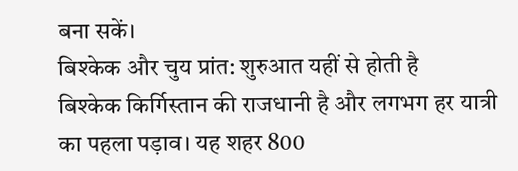बना सकें।
बिश्केक और चुय प्रांत: शुरुआत यहीं से होती है
बिश्केक किर्गिस्तान की राजधानी है और लगभग हर यात्री का पहला पड़ाव। यह शहर 800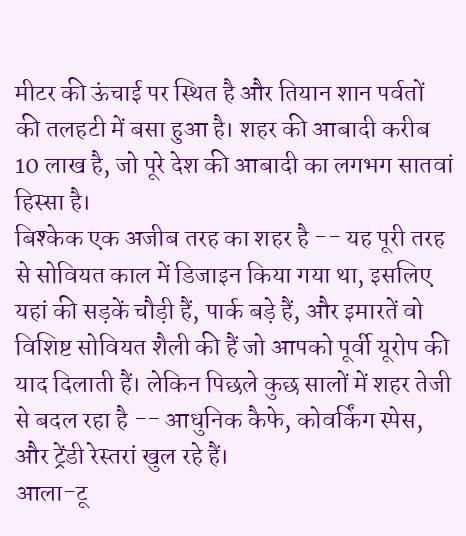मीटर की ऊंचाई पर स्थित है और तियान शान पर्वतों की तलहटी में बसा हुआ है। शहर की आबादी करीब 10 लाख है, जो पूरे देश की आबादी का लगभग सातवां हिस्सा है।
बिश्केक एक अजीब तरह का शहर है -- यह पूरी तरह से सोवियत काल में डिजाइन किया गया था, इसलिए यहां की सड़कें चौड़ी हैं, पार्क बड़े हैं, और इमारतें वो विशिष्ट सोवियत शैली की हैं जो आपको पूर्वी यूरोप की याद दिलाती हैं। लेकिन पिछले कुछ सालों में शहर तेजी से बदल रहा है -- आधुनिक कैफे, कोवर्किंग स्पेस, और ट्रेंडी रेस्तरां खुल रहे हैं।
आला-टू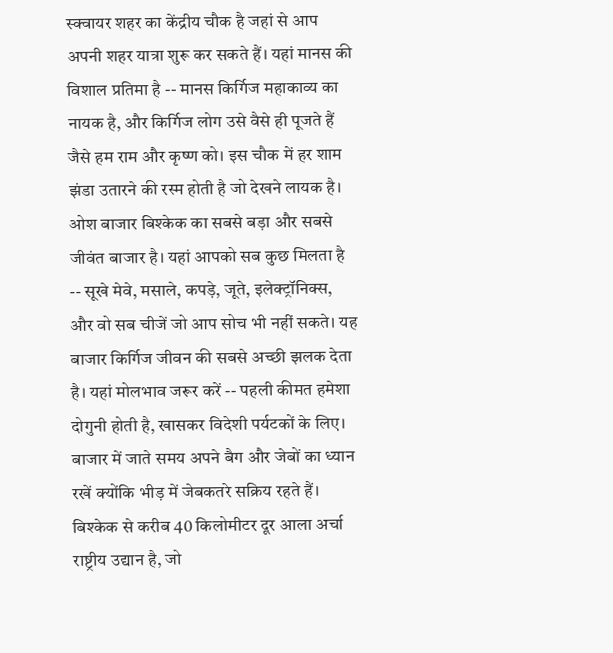स्क्वायर शहर का केंद्रीय चौक है जहां से आप अपनी शहर यात्रा शुरू कर सकते हैं। यहां मानस की विशाल प्रतिमा है -- मानस किर्गिज महाकाव्य का नायक है, और किर्गिज लोग उसे वैसे ही पूजते हैं जैसे हम राम और कृष्ण को। इस चौक में हर शाम झंडा उतारने की रस्म होती है जो देखने लायक है।
ओश बाजार बिश्केक का सबसे बड़ा और सबसे जीवंत बाजार है। यहां आपको सब कुछ मिलता है -- सूखे मेवे, मसाले, कपड़े, जूते, इलेक्ट्रॉनिक्स, और वो सब चीजें जो आप सोच भी नहीं सकते। यह बाजार किर्गिज जीवन की सबसे अच्छी झलक देता है। यहां मोलभाव जरूर करें -- पहली कीमत हमेशा दोगुनी होती है, खासकर विदेशी पर्यटकों के लिए। बाजार में जाते समय अपने बैग और जेबों का ध्यान रखें क्योंकि भीड़ में जेबकतरे सक्रिय रहते हैं।
बिश्केक से करीब 40 किलोमीटर दूर आला अर्चा राष्ट्रीय उद्यान है, जो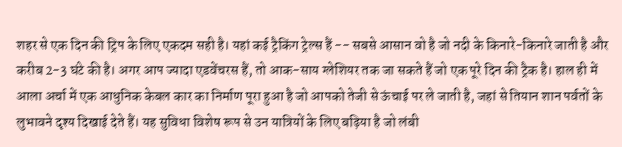शहर से एक दिन की ट्रिप के लिए एकदम सही है। यहां कई ट्रैकिंग ट्रेल्स हैं -- सबसे आसान वो है जो नदी के किनारे-किनारे जाती है और करीब 2-3 घंटे की है। अगर आप ज्यादा एडवेंचरस हैं, तो आक-साय ग्लेशियर तक जा सकते हैं जो एक पूरे दिन की ट्रैक है। हाल ही में आला अर्चा में एक आधुनिक केबल कार का निर्माण पूरा हुआ है जो आपको तेजी से ऊंचाई पर ले जाती है, जहां से तियान शान पर्वतों के लुभावने दृश्य दिखाई देते हैं। यह सुविधा विशेष रूप से उन यात्रियों के लिए बढ़िया है जो लंबी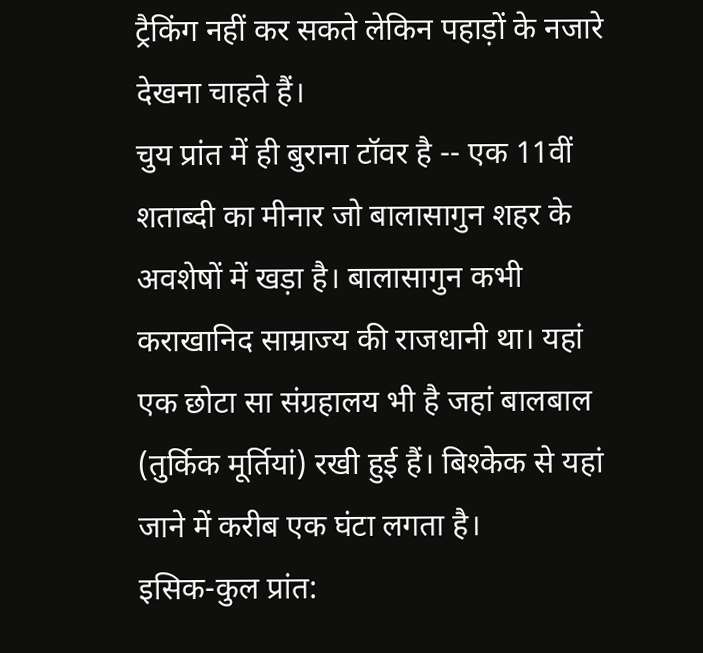ट्रैकिंग नहीं कर सकते लेकिन पहाड़ों के नजारे देखना चाहते हैं।
चुय प्रांत में ही बुराना टॉवर है -- एक 11वीं शताब्दी का मीनार जो बालासागुन शहर के अवशेषों में खड़ा है। बालासागुन कभी कराखानिद साम्राज्य की राजधानी था। यहां एक छोटा सा संग्रहालय भी है जहां बालबाल (तुर्किक मूर्तियां) रखी हुई हैं। बिश्केक से यहां जाने में करीब एक घंटा लगता है।
इसिक-कुल प्रांत: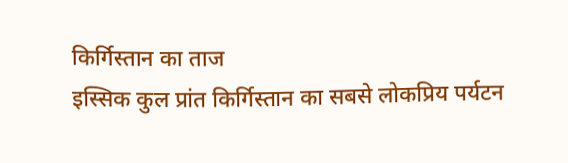किर्गिस्तान का ताज
इस्सिक कुल प्रांत किर्गिस्तान का सबसे लोकप्रिय पर्यटन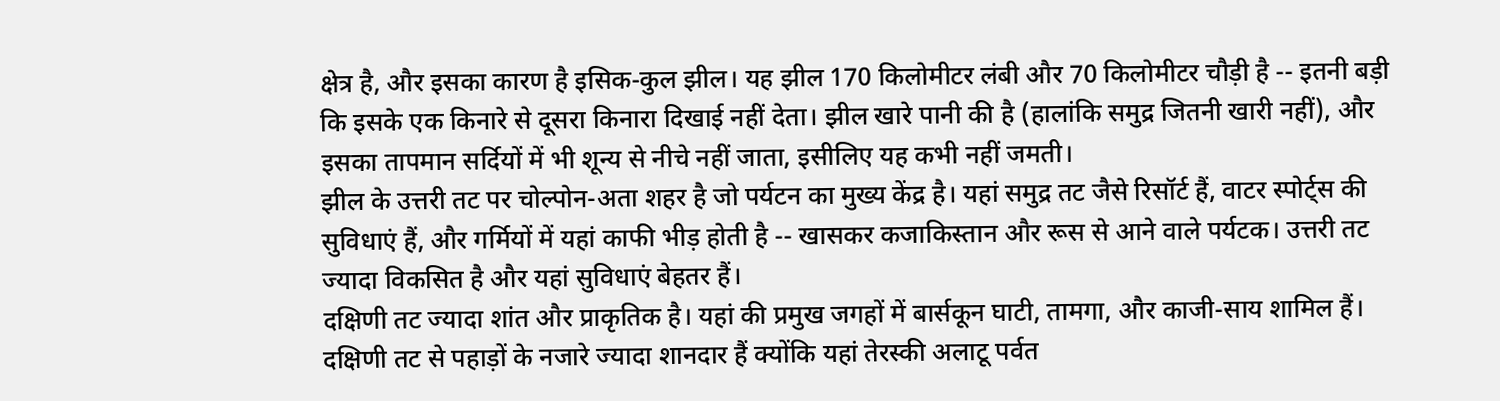क्षेत्र है, और इसका कारण है इसिक-कुल झील। यह झील 170 किलोमीटर लंबी और 70 किलोमीटर चौड़ी है -- इतनी बड़ी कि इसके एक किनारे से दूसरा किनारा दिखाई नहीं देता। झील खारे पानी की है (हालांकि समुद्र जितनी खारी नहीं), और इसका तापमान सर्दियों में भी शून्य से नीचे नहीं जाता, इसीलिए यह कभी नहीं जमती।
झील के उत्तरी तट पर चोल्पोन-अता शहर है जो पर्यटन का मुख्य केंद्र है। यहां समुद्र तट जैसे रिसॉर्ट हैं, वाटर स्पोर्ट्स की सुविधाएं हैं, और गर्मियों में यहां काफी भीड़ होती है -- खासकर कजाकिस्तान और रूस से आने वाले पर्यटक। उत्तरी तट ज्यादा विकसित है और यहां सुविधाएं बेहतर हैं।
दक्षिणी तट ज्यादा शांत और प्राकृतिक है। यहां की प्रमुख जगहों में बार्सकून घाटी, तामगा, और काजी-साय शामिल हैं। दक्षिणी तट से पहाड़ों के नजारे ज्यादा शानदार हैं क्योंकि यहां तेरस्की अलाटू पर्वत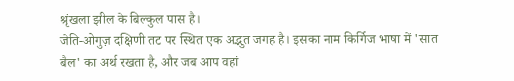श्रृंखला झील के बिल्कुल पास है।
जेति-ओगुज़ दक्षिणी तट पर स्थित एक अद्भुत जगह है। इसका नाम किर्गिज भाषा में 'सात बैल' का अर्थ रखता है, और जब आप वहां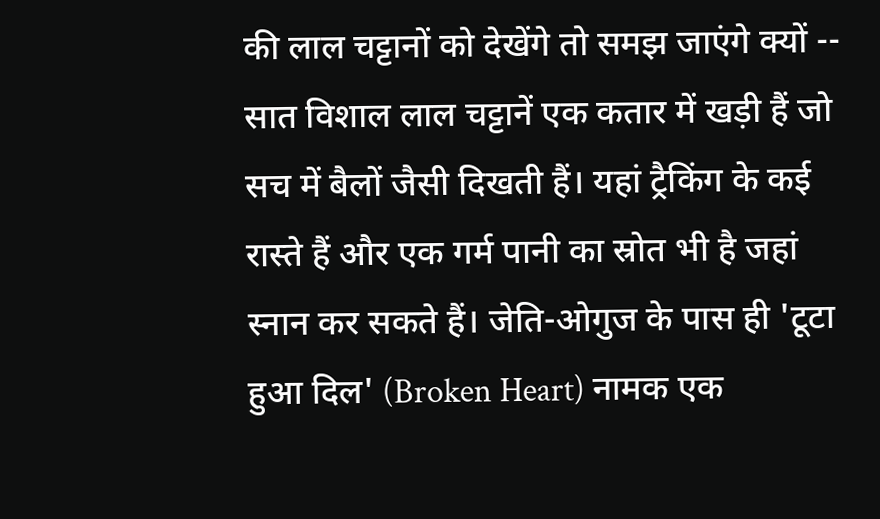की लाल चट्टानों को देखेंगे तो समझ जाएंगे क्यों -- सात विशाल लाल चट्टानें एक कतार में खड़ी हैं जो सच में बैलों जैसी दिखती हैं। यहां ट्रैकिंग के कई रास्ते हैं और एक गर्म पानी का स्रोत भी है जहां स्नान कर सकते हैं। जेति-ओगुज के पास ही 'टूटा हुआ दिल' (Broken Heart) नामक एक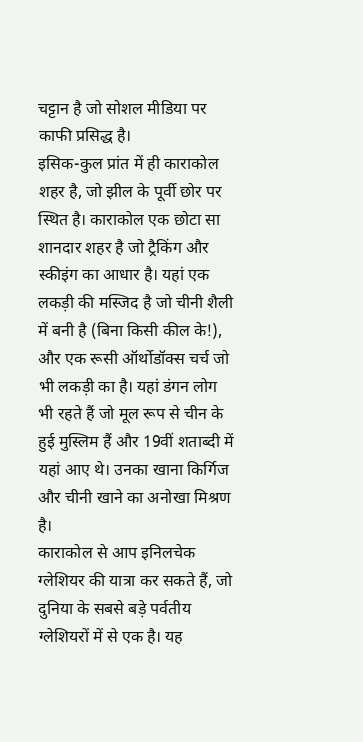चट्टान है जो सोशल मीडिया पर काफी प्रसिद्ध है।
इसिक-कुल प्रांत में ही काराकोल शहर है, जो झील के पूर्वी छोर पर स्थित है। काराकोल एक छोटा सा शानदार शहर है जो ट्रैकिंग और स्कीइंग का आधार है। यहां एक लकड़ी की मस्जिद है जो चीनी शैली में बनी है (बिना किसी कील के!), और एक रूसी ऑर्थोडॉक्स चर्च जो भी लकड़ी का है। यहां डंगन लोग भी रहते हैं जो मूल रूप से चीन के हुई मुस्लिम हैं और 19वीं शताब्दी में यहां आए थे। उनका खाना किर्गिज और चीनी खाने का अनोखा मिश्रण है।
काराकोल से आप इनिलचेक ग्लेशियर की यात्रा कर सकते हैं, जो दुनिया के सबसे बड़े पर्वतीय ग्लेशियरों में से एक है। यह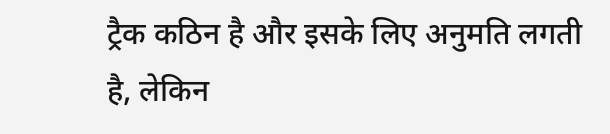ट्रैक कठिन है और इसके लिए अनुमति लगती है, लेकिन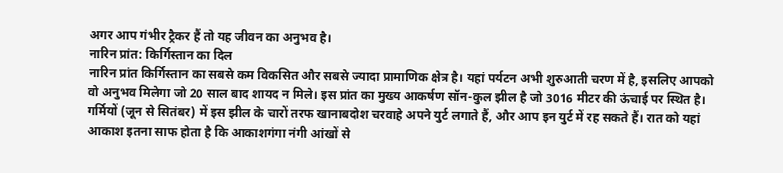अगर आप गंभीर ट्रैकर हैं तो यह जीवन का अनुभव है।
नारिन प्रांत: किर्गिस्तान का दिल
नारिन प्रांत किर्गिस्तान का सबसे कम विकसित और सबसे ज्यादा प्रामाणिक क्षेत्र है। यहां पर्यटन अभी शुरुआती चरण में है, इसलिए आपको वो अनुभव मिलेगा जो 20 साल बाद शायद न मिले। इस प्रांत का मुख्य आकर्षण सॉन-कुल झील है जो 3016 मीटर की ऊंचाई पर स्थित है। गर्मियों (जून से सितंबर) में इस झील के चारों तरफ खानाबदोश चरवाहे अपने युर्ट लगाते हैं, और आप इन युर्ट में रह सकते हैं। रात को यहां आकाश इतना साफ होता है कि आकाशगंगा नंगी आंखों से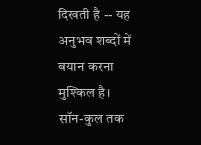दिखती है -- यह अनुभव शब्दों में बयान करना मुश्किल है।
सॉन-कुल तक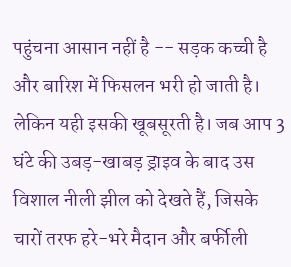पहुंचना आसान नहीं है -- सड़क कच्ची है और बारिश में फिसलन भरी हो जाती है। लेकिन यही इसकी खूबसूरती है। जब आप 3 घंटे की उबड़-खाबड़ ड्राइव के बाद उस विशाल नीली झील को देखते हैं, जिसके चारों तरफ हरे-भरे मैदान और बर्फीली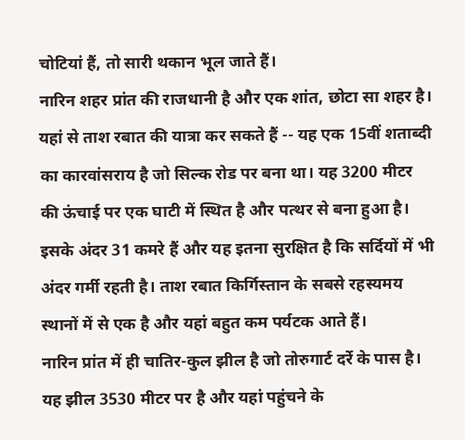चोटियां हैं, तो सारी थकान भूल जाते हैं।
नारिन शहर प्रांत की राजधानी है और एक शांत, छोटा सा शहर है। यहां से ताश रबात की यात्रा कर सकते हैं -- यह एक 15वीं शताब्दी का कारवांसराय है जो सिल्क रोड पर बना था। यह 3200 मीटर की ऊंचाई पर एक घाटी में स्थित है और पत्थर से बना हुआ है। इसके अंदर 31 कमरे हैं और यह इतना सुरक्षित है कि सर्दियों में भी अंदर गर्मी रहती है। ताश रबात किर्गिस्तान के सबसे रहस्यमय स्थानों में से एक है और यहां बहुत कम पर्यटक आते हैं।
नारिन प्रांत में ही चातिर-कुल झील है जो तोरुगार्ट दर्रे के पास है। यह झील 3530 मीटर पर है और यहां पहुंचने के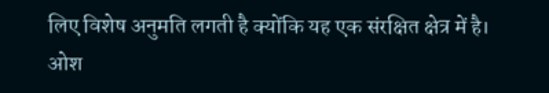लिए विशेष अनुमति लगती है क्योंकि यह एक संरक्षित क्षेत्र में है।
ओश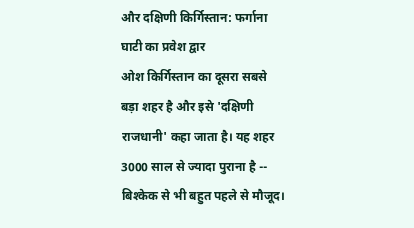और दक्षिणी किर्गिस्तान: फर्गाना घाटी का प्रवेश द्वार
ओश किर्गिस्तान का दूसरा सबसे बड़ा शहर है और इसे 'दक्षिणी राजधानी' कहा जाता है। यह शहर 3000 साल से ज्यादा पुराना है -- बिश्केक से भी बहुत पहले से मौजूद।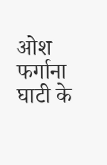ओश फर्गाना घाटी के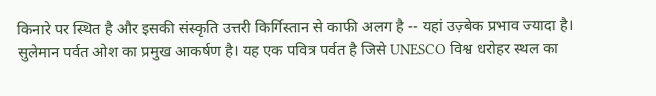किनारे पर स्थित है और इसकी संस्कृति उत्तरी किर्गिस्तान से काफी अलग है -- यहां उज़्बेक प्रभाव ज्यादा है।
सुलेमान पर्वत ओश का प्रमुख आकर्षण है। यह एक पवित्र पर्वत है जिसे UNESCO विश्व धरोहर स्थल का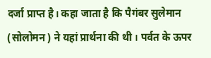दर्जा प्राप्त है। कहा जाता है कि पैगंबर सुलेमान (सोलोमन) ने यहां प्रार्थना की थी। पर्वत के ऊपर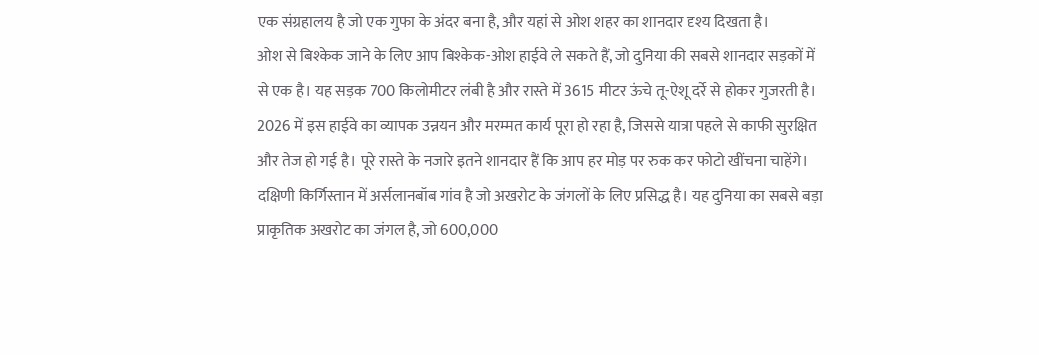एक संग्रहालय है जो एक गुफा के अंदर बना है, और यहां से ओश शहर का शानदार दृश्य दिखता है।
ओश से बिश्केक जाने के लिए आप बिश्केक-ओश हाईवे ले सकते हैं, जो दुनिया की सबसे शानदार सड़कों में से एक है। यह सड़क 700 किलोमीटर लंबी है और रास्ते में 3615 मीटर ऊंचे तू-ऐशू दर्रे से होकर गुजरती है। 2026 में इस हाईवे का व्यापक उन्नयन और मरम्मत कार्य पूरा हो रहा है, जिससे यात्रा पहले से काफी सुरक्षित और तेज हो गई है। पूरे रास्ते के नजारे इतने शानदार हैं कि आप हर मोड़ पर रुक कर फोटो खींचना चाहेंगे।
दक्षिणी किर्गिस्तान में अर्सलानबॉब गांव है जो अखरोट के जंगलों के लिए प्रसिद्ध है। यह दुनिया का सबसे बड़ा प्राकृतिक अखरोट का जंगल है, जो 600,000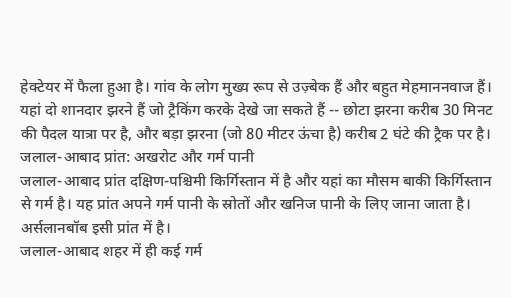हेक्टेयर में फैला हुआ है। गांव के लोग मुख्य रूप से उज़्बेक हैं और बहुत मेहमाननवाज हैं। यहां दो शानदार झरने हैं जो ट्रैकिंग करके देखे जा सकते हैं -- छोटा झरना करीब 30 मिनट की पैदल यात्रा पर है, और बड़ा झरना (जो 80 मीटर ऊंचा है) करीब 2 घंटे की ट्रैक पर है।
जलाल-आबाद प्रांत: अखरोट और गर्म पानी
जलाल-आबाद प्रांत दक्षिण-पश्चिमी किर्गिस्तान में है और यहां का मौसम बाकी किर्गिस्तान से गर्म है। यह प्रांत अपने गर्म पानी के स्रोतों और खनिज पानी के लिए जाना जाता है। अर्सलानबॉब इसी प्रांत में है।
जलाल-आबाद शहर में ही कई गर्म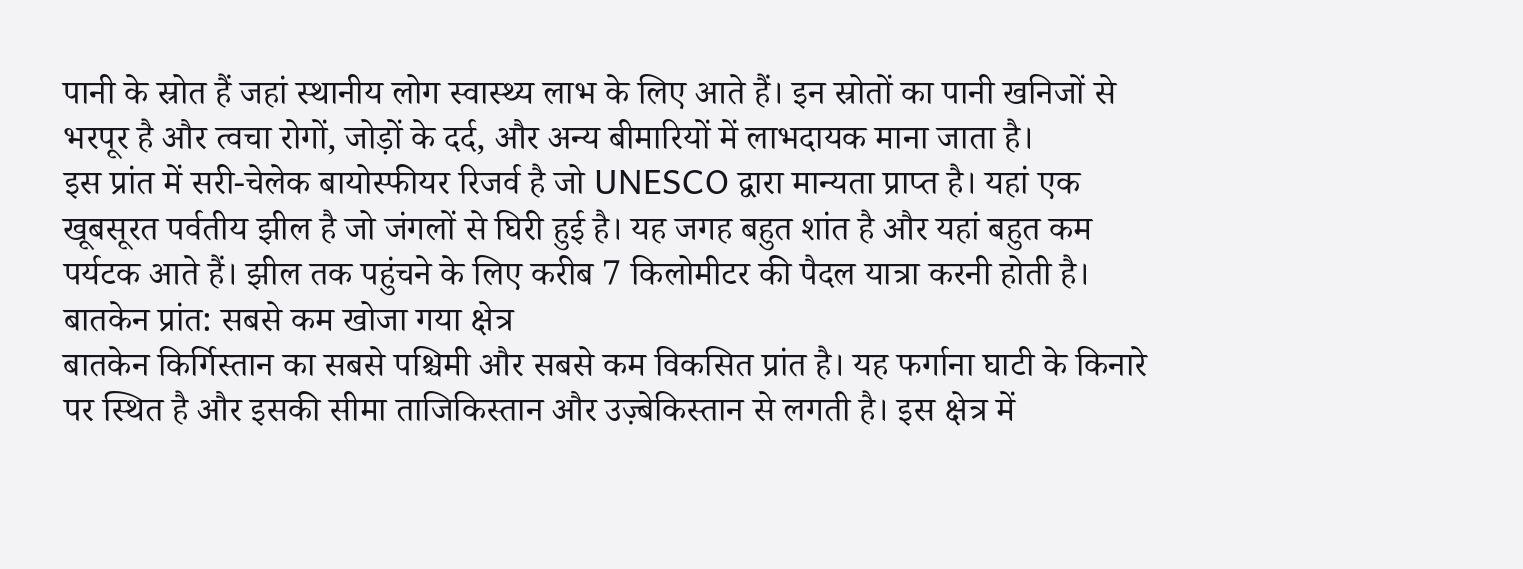पानी के स्रोत हैं जहां स्थानीय लोग स्वास्थ्य लाभ के लिए आते हैं। इन स्रोतों का पानी खनिजों से भरपूर है और त्वचा रोगों, जोड़ों के दर्द, और अन्य बीमारियों में लाभदायक माना जाता है।
इस प्रांत में सरी-चेलेक बायोस्फीयर रिजर्व है जो UNESCO द्वारा मान्यता प्राप्त है। यहां एक खूबसूरत पर्वतीय झील है जो जंगलों से घिरी हुई है। यह जगह बहुत शांत है और यहां बहुत कम पर्यटक आते हैं। झील तक पहुंचने के लिए करीब 7 किलोमीटर की पैदल यात्रा करनी होती है।
बातकेन प्रांत: सबसे कम खोजा गया क्षेत्र
बातकेन किर्गिस्तान का सबसे पश्चिमी और सबसे कम विकसित प्रांत है। यह फर्गाना घाटी के किनारे पर स्थित है और इसकी सीमा ताजिकिस्तान और उज़्बेकिस्तान से लगती है। इस क्षेत्र में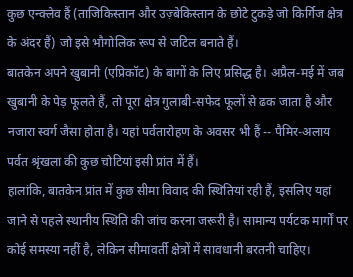कुछ एन्क्लेव हैं (ताजिकिस्तान और उज़्बेकिस्तान के छोटे टुकड़े जो किर्गिज क्षेत्र के अंदर हैं) जो इसे भौगोलिक रूप से जटिल बनाते हैं।
बातकेन अपने खुबानी (एप्रिकॉट) के बागों के लिए प्रसिद्ध है। अप्रैल-मई में जब खुबानी के पेड़ फूलते हैं, तो पूरा क्षेत्र गुलाबी-सफेद फूलों से ढक जाता है और नजारा स्वर्ग जैसा होता है। यहां पर्वतारोहण के अवसर भी हैं -- पैमिर-अलाय पर्वत श्रृंखला की कुछ चोटियां इसी प्रांत में हैं।
हालांकि, बातकेन प्रांत में कुछ सीमा विवाद की स्थितियां रही हैं, इसलिए यहां जाने से पहले स्थानीय स्थिति की जांच करना जरूरी है। सामान्य पर्यटक मार्गों पर कोई समस्या नहीं है, लेकिन सीमावर्ती क्षेत्रों में सावधानी बरतनी चाहिए।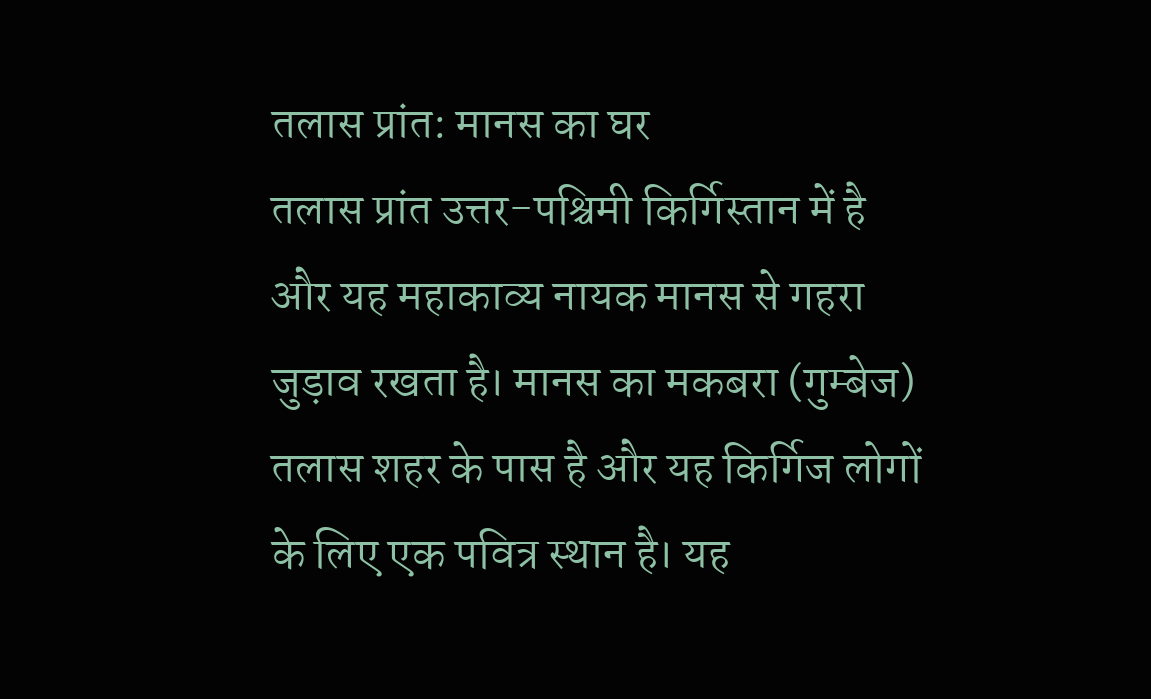तलास प्रांत: मानस का घर
तलास प्रांत उत्तर-पश्चिमी किर्गिस्तान में है और यह महाकाव्य नायक मानस से गहरा जुड़ाव रखता है। मानस का मकबरा (गुम्बेज) तलास शहर के पास है और यह किर्गिज लोगों के लिए एक पवित्र स्थान है। यह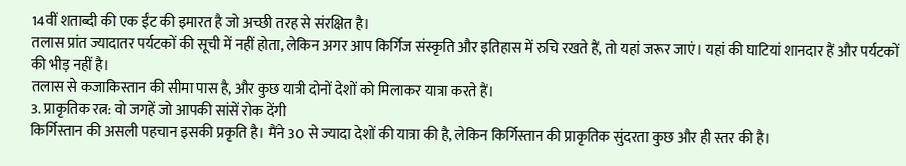14वीं शताब्दी की एक ईंट की इमारत है जो अच्छी तरह से संरक्षित है।
तलास प्रांत ज्यादातर पर्यटकों की सूची में नहीं होता, लेकिन अगर आप किर्गिज संस्कृति और इतिहास में रुचि रखते हैं, तो यहां जरूर जाएं। यहां की घाटियां शानदार हैं और पर्यटकों की भीड़ नहीं है।
तलास से कजाकिस्तान की सीमा पास है, और कुछ यात्री दोनों देशों को मिलाकर यात्रा करते हैं।
3. प्राकृतिक रत्न: वो जगहें जो आपकी सांसें रोक देंगी
किर्गिस्तान की असली पहचान इसकी प्रकृति है। मैंने 30 से ज्यादा देशों की यात्रा की है, लेकिन किर्गिस्तान की प्राकृतिक सुंदरता कुछ और ही स्तर की है।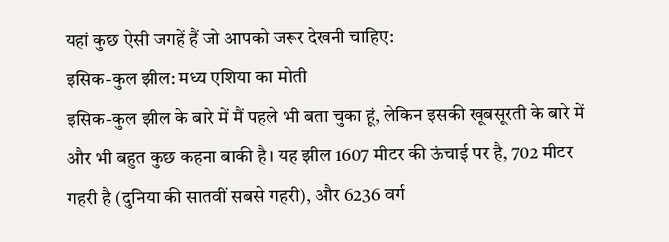यहां कुछ ऐसी जगहें हैं जो आपको जरूर देखनी चाहिए:
इसिक-कुल झील: मध्य एशिया का मोती
इसिक-कुल झील के बारे में मैं पहले भी बता चुका हूं, लेकिन इसकी खूबसूरती के बारे में और भी बहुत कुछ कहना बाकी है। यह झील 1607 मीटर की ऊंचाई पर है, 702 मीटर गहरी है (दुनिया की सातवीं सबसे गहरी), और 6236 वर्ग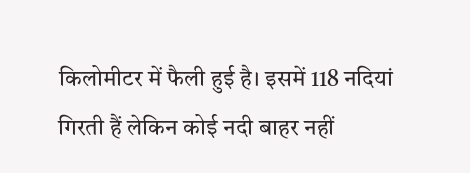किलोमीटर में फैली हुई है। इसमें 118 नदियां गिरती हैं लेकिन कोई नदी बाहर नहीं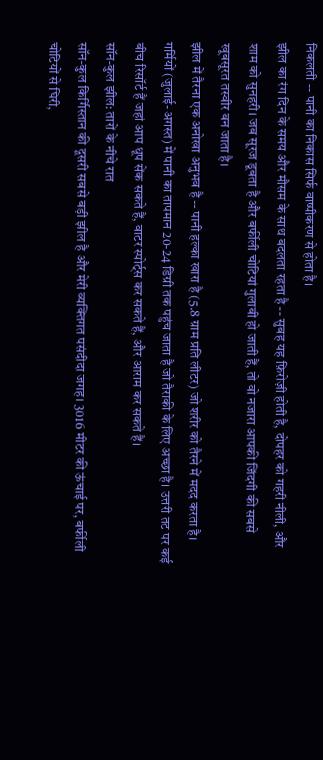निकलती -- पानी का निकास सिर्फ वाष्पीकरण से होता है।
झील का रंग दिन के समय और मौसम के साथ बदलता रहता है -- सुबह यह फ़िरोज़ी होती है, दोपहर को गहरी नीली, और शाम को सुनहरी। जब सूरज डूबता है और बर्फीली चोटियां गुलाबी हो जाती हैं, तो वो नजारा आपकी जिंदगी की सबसे खूबसूरत तस्वीर बन जाता है।
झील में तैरना एक अनोखा अनुभव है -- पानी हल्का खारा है (5.8 ग्राम प्रति लीटर) जो शरीर को तैरने में मदद करता है। गर्मियों (जुलाई-अगस्त) में पानी का तापमान 20-24 डिग्री तक पहुंच जाता है जो तैराकी के लिए अच्छा है। उत्तरी तट पर कई बीच रिसॉर्ट हैं जहां आप धूप सेंक सकते हैं, वाटर स्पोर्ट्स कर सकते हैं, और आराम कर सकते हैं।
सॉन-कुल झील: तारों के नीचे रात
सॉन-कुल किर्गिस्तान की दूसरी सबसे बड़ी झील है और मेरी व्यक्तिगत पसंदीदा जगह। 3016 मीटर की ऊंचाई पर, बर्फीली चोटियों से घिरी,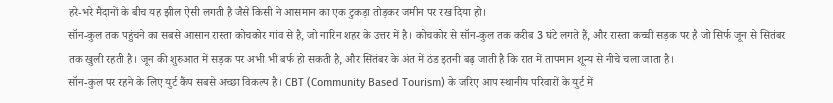हरे-भरे मैदानों के बीच यह झील ऐसी लगती है जैसे किसी ने आसमान का एक टुकड़ा तोड़कर जमीन पर रख दिया हो।
सॉन-कुल तक पहुंचने का सबसे आसान रास्ता कोचकोर गांव से है, जो नारिन शहर के उत्तर में है। कोचकोर से सॉन-कुल तक करीब 3 घंटे लगते हैं, और रास्ता कच्ची सड़क पर है जो सिर्फ जून से सितंबर तक खुली रहती है। जून की शुरुआत में सड़क पर अभी भी बर्फ हो सकती है, और सितंबर के अंत में ठंड इतनी बढ़ जाती है कि रात में तापमान शून्य से नीचे चला जाता है।
सॉन-कुल पर रहने के लिए युर्ट कैंप सबसे अच्छा विकल्प है। CBT (Community Based Tourism) के जरिए आप स्थानीय परिवारों के युर्ट में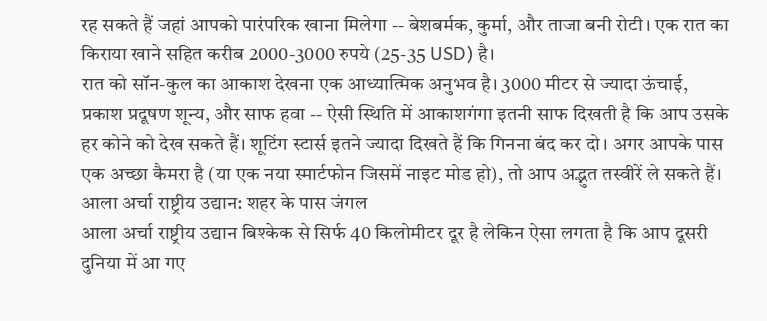रह सकते हैं जहां आपको पारंपरिक खाना मिलेगा -- बेशबर्मक, कुर्मा, और ताजा बनी रोटी। एक रात का किराया खाने सहित करीब 2000-3000 रुपये (25-35 USD) है।
रात को सॉन-कुल का आकाश देखना एक आध्यात्मिक अनुभव है। 3000 मीटर से ज्यादा ऊंचाई, प्रकाश प्रदूषण शून्य, और साफ हवा -- ऐसी स्थिति में आकाशगंगा इतनी साफ दिखती है कि आप उसके हर कोने को देख सकते हैं। शूटिंग स्टार्स इतने ज्यादा दिखते हैं कि गिनना बंद कर दो। अगर आपके पास एक अच्छा कैमरा है (या एक नया स्मार्टफोन जिसमें नाइट मोड हो), तो आप अद्भुत तस्वीरें ले सकते हैं।
आला अर्चा राष्ट्रीय उद्यान: शहर के पास जंगल
आला अर्चा राष्ट्रीय उद्यान बिश्केक से सिर्फ 40 किलोमीटर दूर है लेकिन ऐसा लगता है कि आप दूसरी दुनिया में आ गए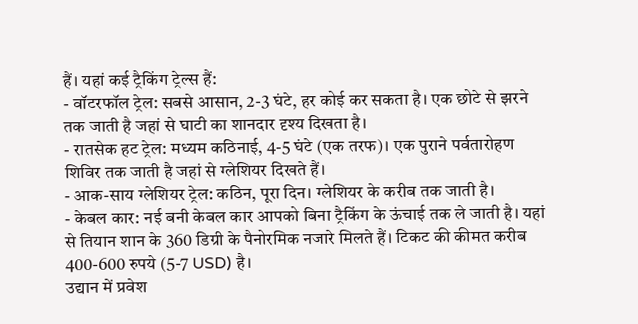हैं। यहां कई ट्रैकिंग ट्रेल्स हैं:
- वॉटरफॉल ट्रेल: सबसे आसान, 2-3 घंटे, हर कोई कर सकता है। एक छोटे से झरने तक जाती है जहां से घाटी का शानदार दृश्य दिखता है।
- रातसेक हट ट्रेल: मध्यम कठिनाई, 4-5 घंटे (एक तरफ)। एक पुराने पर्वतारोहण शिविर तक जाती है जहां से ग्लेशियर दिखते हैं।
- आक-साय ग्लेशियर ट्रेल: कठिन, पूरा दिन। ग्लेशियर के करीब तक जाती है।
- केबल कार: नई बनी केबल कार आपको बिना ट्रैकिंग के ऊंचाई तक ले जाती है। यहां से तियान शान के 360 डिग्री के पैनोरमिक नजारे मिलते हैं। टिकट की कीमत करीब 400-600 रुपये (5-7 USD) है।
उद्यान में प्रवेश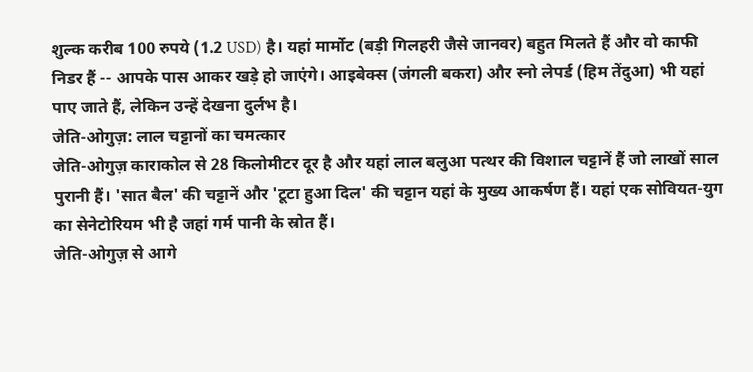शुल्क करीब 100 रुपये (1.2 USD) है। यहां मार्मोट (बड़ी गिलहरी जैसे जानवर) बहुत मिलते हैं और वो काफी निडर हैं -- आपके पास आकर खड़े हो जाएंगे। आइबेक्स (जंगली बकरा) और स्नो लेपर्ड (हिम तेंदुआ) भी यहां पाए जाते हैं, लेकिन उन्हें देखना दुर्लभ है।
जेति-ओगुज़: लाल चट्टानों का चमत्कार
जेति-ओगुज़ काराकोल से 28 किलोमीटर दूर है और यहां लाल बलुआ पत्थर की विशाल चट्टानें हैं जो लाखों साल पुरानी हैं। 'सात बैल' की चट्टानें और 'टूटा हुआ दिल' की चट्टान यहां के मुख्य आकर्षण हैं। यहां एक सोवियत-युग का सेनेटोरियम भी है जहां गर्म पानी के स्रोत हैं।
जेति-ओगुज़ से आगे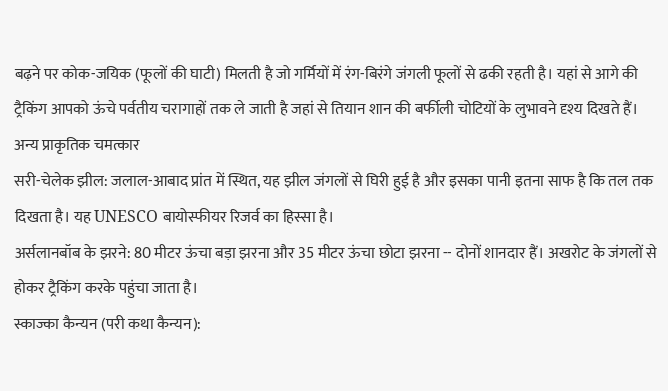बढ़ने पर कोक-जयिक (फूलों की घाटी) मिलती है जो गर्मियों में रंग-बिरंगे जंगली फूलों से ढकी रहती है। यहां से आगे की ट्रैकिंग आपको ऊंचे पर्वतीय चरागाहों तक ले जाती है जहां से तियान शान की बर्फीली चोटियों के लुभावने दृश्य दिखते हैं।
अन्य प्राकृतिक चमत्कार
सरी-चेलेक झील: जलाल-आबाद प्रांत में स्थित, यह झील जंगलों से घिरी हुई है और इसका पानी इतना साफ है कि तल तक दिखता है। यह UNESCO बायोस्फीयर रिजर्व का हिस्सा है।
अर्सलानबॉब के झरने: 80 मीटर ऊंचा बड़ा झरना और 35 मीटर ऊंचा छोटा झरना -- दोनों शानदार हैं। अखरोट के जंगलों से होकर ट्रैकिंग करके पहुंचा जाता है।
स्काज्का कैन्यन (परी कथा कैन्यन):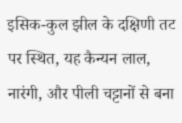इसिक-कुल झील के दक्षिणी तट पर स्थित, यह कैन्यन लाल, नारंगी, और पीली चट्टानों से बना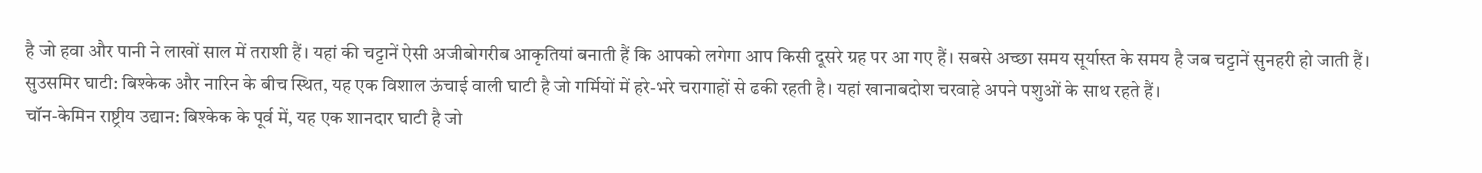है जो हवा और पानी ने लाखों साल में तराशी हैं। यहां की चट्टानें ऐसी अजीबोगरीब आकृतियां बनाती हैं कि आपको लगेगा आप किसी दूसरे ग्रह पर आ गए हैं। सबसे अच्छा समय सूर्यास्त के समय है जब चट्टानें सुनहरी हो जाती हैं।
सुउसमिर घाटी: बिश्केक और नारिन के बीच स्थित, यह एक विशाल ऊंचाई वाली घाटी है जो गर्मियों में हरे-भरे चरागाहों से ढकी रहती है। यहां खानाबदोश चरवाहे अपने पशुओं के साथ रहते हैं।
चॉन-केमिन राष्ट्रीय उद्यान: बिश्केक के पूर्व में, यह एक शानदार घाटी है जो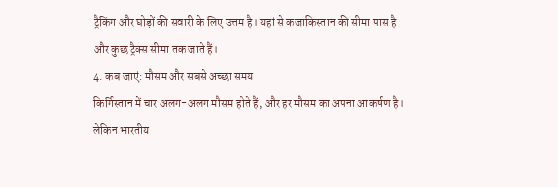ट्रैकिंग और घोड़ों की सवारी के लिए उत्तम है। यहां से कजाकिस्तान की सीमा पास है और कुछ ट्रैक्स सीमा तक जाते हैं।
4. कब जाएं: मौसम और सबसे अच्छा समय
किर्गिस्तान में चार अलग-अलग मौसम होते हैं, और हर मौसम का अपना आकर्षण है। लेकिन भारतीय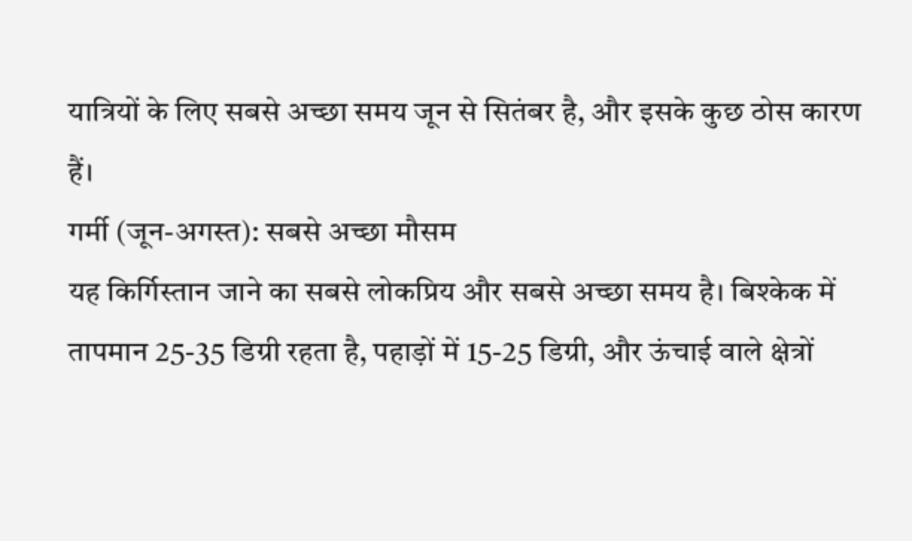यात्रियों के लिए सबसे अच्छा समय जून से सितंबर है, और इसके कुछ ठोस कारण हैं।
गर्मी (जून-अगस्त): सबसे अच्छा मौसम
यह किर्गिस्तान जाने का सबसे लोकप्रिय और सबसे अच्छा समय है। बिश्केक में तापमान 25-35 डिग्री रहता है, पहाड़ों में 15-25 डिग्री, और ऊंचाई वाले क्षेत्रों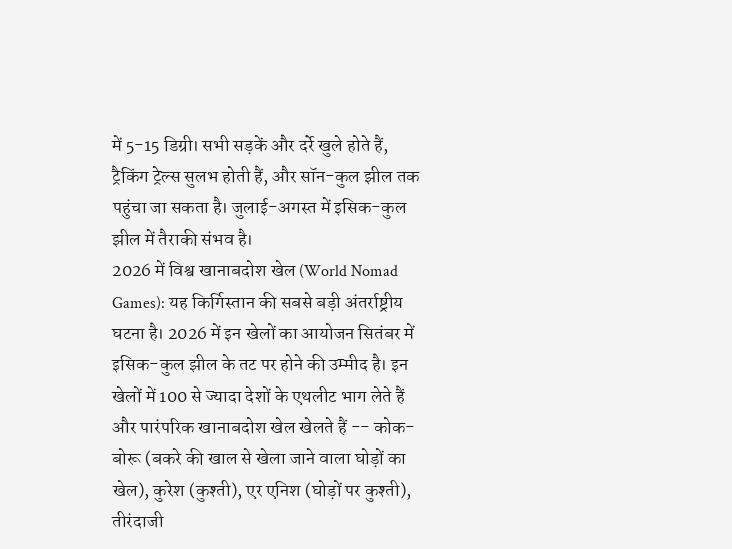में 5-15 डिग्री। सभी सड़कें और दर्रे खुले होते हैं, ट्रैकिंग ट्रेल्स सुलभ होती हैं, और सॉन-कुल झील तक पहुंचा जा सकता है। जुलाई-अगस्त में इसिक-कुल झील में तैराकी संभव है।
2026 में विश्व खानाबदोश खेल (World Nomad Games): यह किर्गिस्तान की सबसे बड़ी अंतर्राष्ट्रीय घटना है। 2026 में इन खेलों का आयोजन सितंबर में इसिक-कुल झील के तट पर होने की उम्मीद है। इन खेलों में 100 से ज्यादा देशों के एथलीट भाग लेते हैं और पारंपरिक खानाबदोश खेल खेलते हैं -- कोक-बोरू (बकरे की खाल से खेला जाने वाला घोड़ों का खेल), कुरेश (कुश्ती), एर एनिश (घोड़ों पर कुश्ती), तीरंदाजी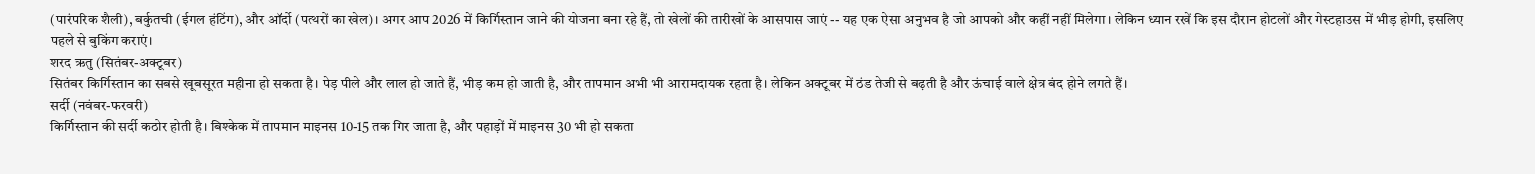(पारंपरिक शैली), बर्कुतची (ईगल हंटिंग), और ऑर्दो (पत्थरों का खेल)। अगर आप 2026 में किर्गिस्तान जाने की योजना बना रहे हैं, तो खेलों की तारीखों के आसपास जाएं -- यह एक ऐसा अनुभव है जो आपको और कहीं नहीं मिलेगा। लेकिन ध्यान रखें कि इस दौरान होटलों और गेस्टहाउस में भीड़ होगी, इसलिए पहले से बुकिंग कराएं।
शरद ऋतु (सितंबर-अक्टूबर)
सितंबर किर्गिस्तान का सबसे खूबसूरत महीना हो सकता है। पेड़ पीले और लाल हो जाते हैं, भीड़ कम हो जाती है, और तापमान अभी भी आरामदायक रहता है। लेकिन अक्टूबर में ठंड तेजी से बढ़ती है और ऊंचाई वाले क्षेत्र बंद होने लगते हैं।
सर्दी (नवंबर-फरवरी)
किर्गिस्तान की सर्दी कठोर होती है। बिश्केक में तापमान माइनस 10-15 तक गिर जाता है, और पहाड़ों में माइनस 30 भी हो सकता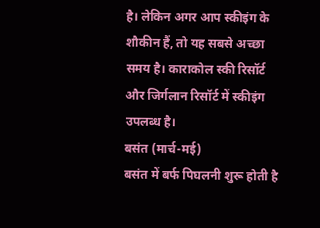है। लेकिन अगर आप स्कीइंग के शौकीन हैं, तो यह सबसे अच्छा समय है। काराकोल स्की रिसॉर्ट और जिर्गलान रिसॉर्ट में स्कीइंग उपलब्ध है।
बसंत (मार्च-मई)
बसंत में बर्फ पिघलनी शुरू होती है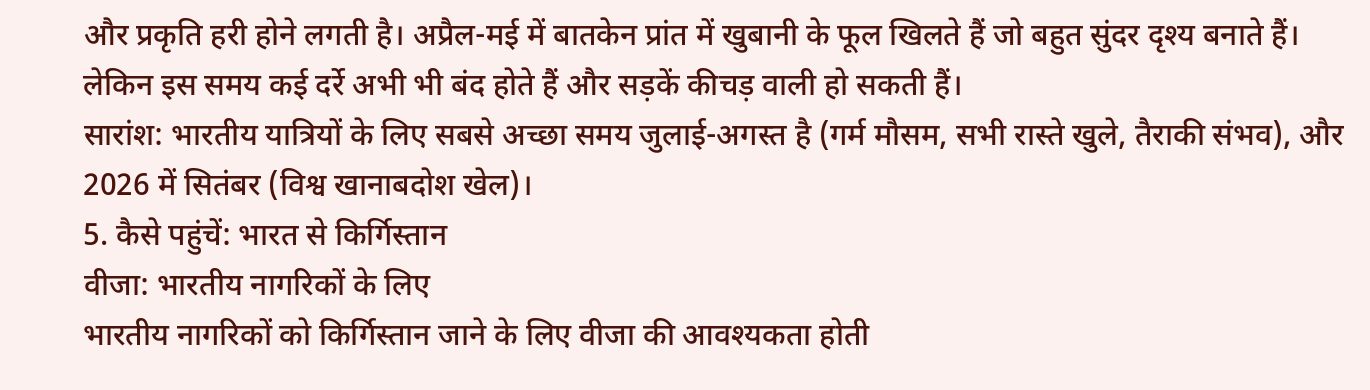और प्रकृति हरी होने लगती है। अप्रैल-मई में बातकेन प्रांत में खुबानी के फूल खिलते हैं जो बहुत सुंदर दृश्य बनाते हैं। लेकिन इस समय कई दर्रे अभी भी बंद होते हैं और सड़कें कीचड़ वाली हो सकती हैं।
सारांश: भारतीय यात्रियों के लिए सबसे अच्छा समय जुलाई-अगस्त है (गर्म मौसम, सभी रास्ते खुले, तैराकी संभव), और 2026 में सितंबर (विश्व खानाबदोश खेल)।
5. कैसे पहुंचें: भारत से किर्गिस्तान
वीजा: भारतीय नागरिकों के लिए
भारतीय नागरिकों को किर्गिस्तान जाने के लिए वीजा की आवश्यकता होती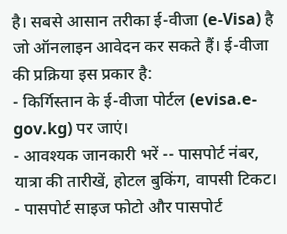है। सबसे आसान तरीका ई-वीजा (e-Visa) है जो ऑनलाइन आवेदन कर सकते हैं। ई-वीजा की प्रक्रिया इस प्रकार है:
- किर्गिस्तान के ई-वीजा पोर्टल (evisa.e-gov.kg) पर जाएं।
- आवश्यक जानकारी भरें -- पासपोर्ट नंबर, यात्रा की तारीखें, होटल बुकिंग, वापसी टिकट।
- पासपोर्ट साइज फोटो और पासपोर्ट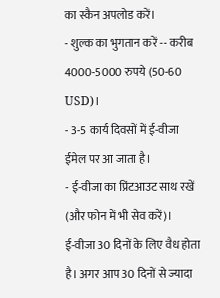का स्कैन अपलोड करें।
- शुल्क का भुगतान करें -- करीब 4000-5000 रुपये (50-60 USD)।
- 3-5 कार्य दिवसों में ई-वीजा ईमेल पर आ जाता है।
- ई-वीजा का प्रिंटआउट साथ रखें (और फोन में भी सेव करें)।
ई-वीजा 30 दिनों के लिए वैध होता है। अगर आप 30 दिनों से ज्यादा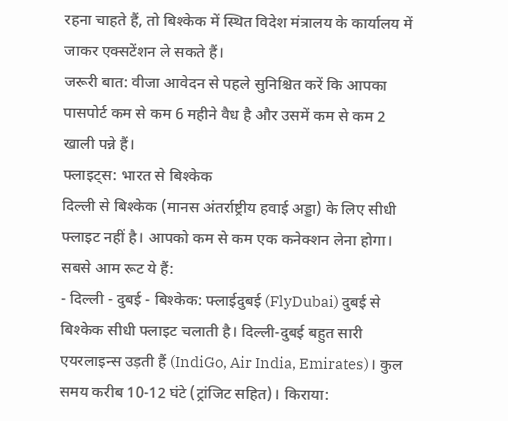रहना चाहते हैं, तो बिश्केक में स्थित विदेश मंत्रालय के कार्यालय में जाकर एक्सटेंशन ले सकते हैं।
जरूरी बात: वीजा आवेदन से पहले सुनिश्चित करें कि आपका पासपोर्ट कम से कम 6 महीने वैध है और उसमें कम से कम 2 खाली पन्ने हैं।
फ्लाइट्स: भारत से बिश्केक
दिल्ली से बिश्केक (मानस अंतर्राष्ट्रीय हवाई अड्डा) के लिए सीधी फ्लाइट नहीं है। आपको कम से कम एक कनेक्शन लेना होगा। सबसे आम रूट ये हैं:
- दिल्ली - दुबई - बिश्केक: फ्लाईदुबई (FlyDubai) दुबई से बिश्केक सीधी फ्लाइट चलाती है। दिल्ली-दुबई बहुत सारी एयरलाइन्स उड़ती हैं (IndiGo, Air India, Emirates)। कुल समय करीब 10-12 घंटे (ट्रांजिट सहित)। किराया: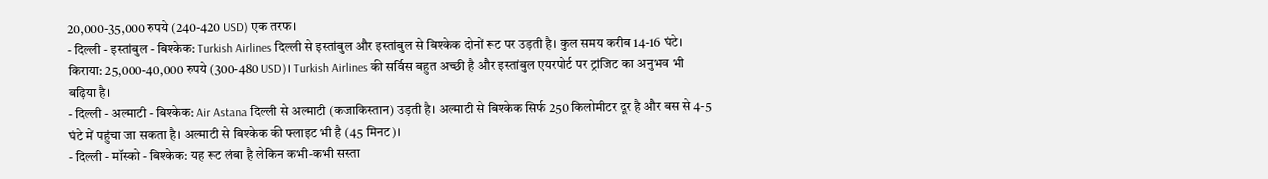20,000-35,000 रुपये (240-420 USD) एक तरफ।
- दिल्ली - इस्तांबुल - बिश्केक: Turkish Airlines दिल्ली से इस्तांबुल और इस्तांबुल से बिश्केक दोनों रूट पर उड़ती है। कुल समय करीब 14-16 घंटे। किराया: 25,000-40,000 रुपये (300-480 USD)। Turkish Airlines की सर्विस बहुत अच्छी है और इस्तांबुल एयरपोर्ट पर ट्रांजिट का अनुभव भी बढ़िया है।
- दिल्ली - अल्माटी - बिश्केक: Air Astana दिल्ली से अल्माटी (कजाकिस्तान) उड़ती है। अल्माटी से बिश्केक सिर्फ 250 किलोमीटर दूर है और बस से 4-5 घंटे में पहुंचा जा सकता है। अल्माटी से बिश्केक की फ्लाइट भी है (45 मिनट)।
- दिल्ली - मॉस्को - बिश्केक: यह रूट लंबा है लेकिन कभी-कभी सस्ता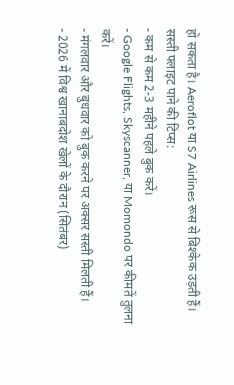हो सकता है। Aeroflot या S7 Airlines रूस से बिश्केक उड़ती हैं।
सस्ती फ्लाइट पाने की टिप्स:
- कम से कम 2-3 महीने पहले बुक करें।
- Google Flights, Skyscanner, या Momondo पर कीमतें तुलना करें।
- मंगलवार और बुधवार को बुक करने पर अक्सर सस्ती मिलती हैं।
- 2026 में विश्व खानाबदोश खेलों के दौरान (सितंबर)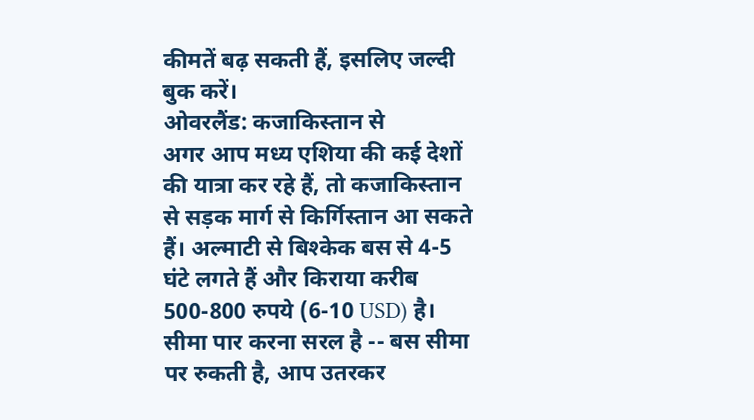कीमतें बढ़ सकती हैं, इसलिए जल्दी बुक करें।
ओवरलैंड: कजाकिस्तान से
अगर आप मध्य एशिया की कई देशों की यात्रा कर रहे हैं, तो कजाकिस्तान से सड़क मार्ग से किर्गिस्तान आ सकते हैं। अल्माटी से बिश्केक बस से 4-5 घंटे लगते हैं और किराया करीब 500-800 रुपये (6-10 USD) है। सीमा पार करना सरल है -- बस सीमा पर रुकती है, आप उतरकर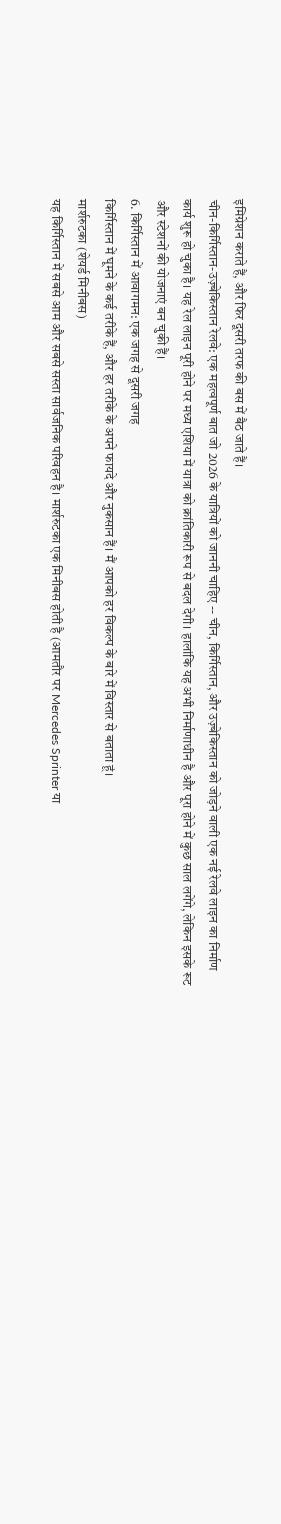इमिग्रेशन कराते हैं, और फिर दूसरी तरफ की बस में बैठ जाते हैं।
चीन-किर्गिस्तान-उज़्बेकिस्तान रेलवे: एक महत्वपूर्ण बात जो 2026 के यात्रियों को जाननी चाहिए -- चीन, किर्गिस्तान, और उज़्बेकिस्तान को जोड़ने वाली एक नई रेलवे लाइन का निर्माण कार्य शुरू हो चुका है। यह रेल लाइन पूरी होने पर मध्य एशिया में यात्रा को क्रांतिकारी रूप से बदल देगी। हालांकि यह अभी निर्माणाधीन है और पूरा होने में कुछ साल लगेंगे, लेकिन इसके रूट और स्टेशनों की योजनाएं बन चुकी हैं।
6. किर्गिस्तान में आवागमन: एक जगह से दूसरी जगह
किर्गिस्तान में घूमने के कई तरीके हैं, और हर तरीके के अपने फायदे और नुकसान हैं। मैं आपको हर विकल्प के बारे में विस्तार से बताता हूं।
मार्शरुटका (शेयर्ड मिनीबस)
यह किर्गिस्तान में सबसे आम और सबसे सस्ता सार्वजनिक परिवहन है। मार्शरुटका एक मिनीबस होती है (आमतौर पर Mercedes Sprinter या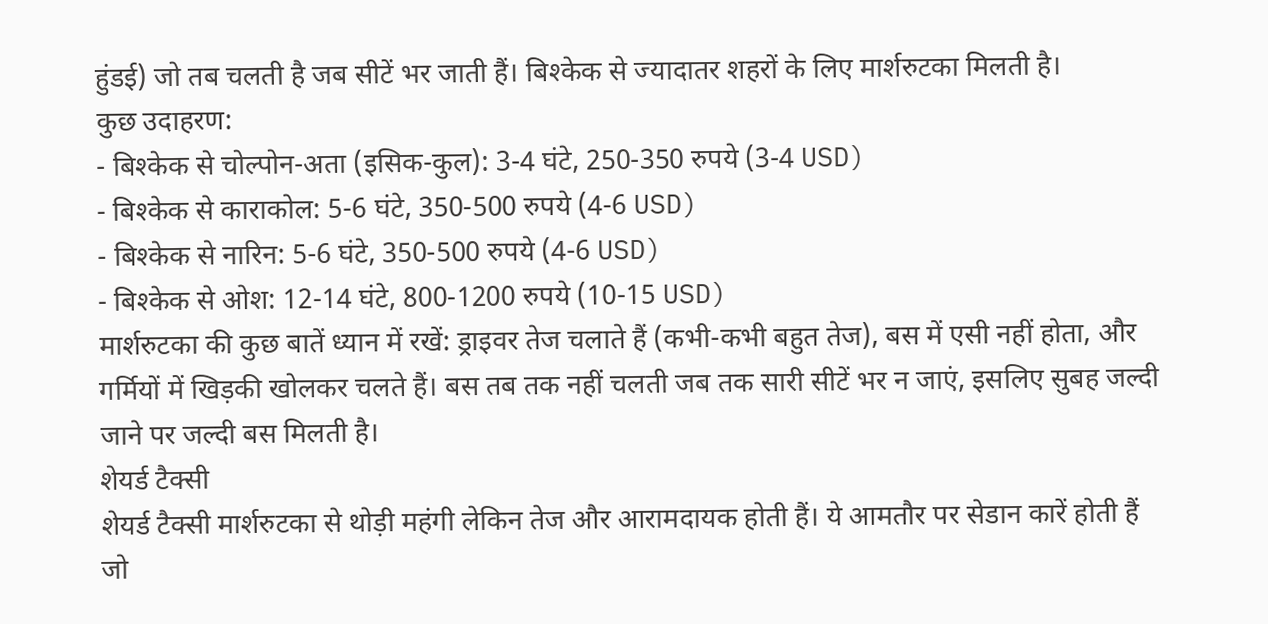हुंडई) जो तब चलती है जब सीटें भर जाती हैं। बिश्केक से ज्यादातर शहरों के लिए मार्शरुटका मिलती है।
कुछ उदाहरण:
- बिश्केक से चोल्पोन-अता (इसिक-कुल): 3-4 घंटे, 250-350 रुपये (3-4 USD)
- बिश्केक से काराकोल: 5-6 घंटे, 350-500 रुपये (4-6 USD)
- बिश्केक से नारिन: 5-6 घंटे, 350-500 रुपये (4-6 USD)
- बिश्केक से ओश: 12-14 घंटे, 800-1200 रुपये (10-15 USD)
मार्शरुटका की कुछ बातें ध्यान में रखें: ड्राइवर तेज चलाते हैं (कभी-कभी बहुत तेज), बस में एसी नहीं होता, और गर्मियों में खिड़की खोलकर चलते हैं। बस तब तक नहीं चलती जब तक सारी सीटें भर न जाएं, इसलिए सुबह जल्दी जाने पर जल्दी बस मिलती है।
शेयर्ड टैक्सी
शेयर्ड टैक्सी मार्शरुटका से थोड़ी महंगी लेकिन तेज और आरामदायक होती हैं। ये आमतौर पर सेडान कारें होती हैं जो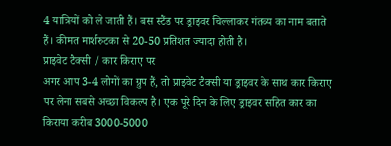4 यात्रियों को ले जाती हैं। बस स्टैंड पर ड्राइवर चिल्लाकर गंतव्य का नाम बताते हैं। कीमत मार्शरुटका से 20-50 प्रतिशत ज्यादा होती है।
प्राइवेट टैक्सी / कार किराए पर
अगर आप 3-4 लोगों का ग्रुप हैं, तो प्राइवेट टैक्सी या ड्राइवर के साथ कार किराए पर लेना सबसे अच्छा विकल्प है। एक पूरे दिन के लिए ड्राइवर सहित कार का किराया करीब 3000-5000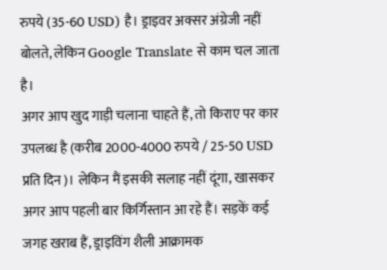रुपये (35-60 USD) है। ड्राइवर अक्सर अंग्रेजी नहीं बोलते, लेकिन Google Translate से काम चल जाता है।
अगर आप खुद गाड़ी चलाना चाहते हैं, तो किराए पर कार उपलब्ध है (करीब 2000-4000 रुपये / 25-50 USD प्रति दिन)। लेकिन मैं इसकी सलाह नहीं दूंगा, खासकर अगर आप पहली बार किर्गिस्तान आ रहे हैं। सड़कें कई जगह खराब हैं, ड्राइविंग शैली आक्रामक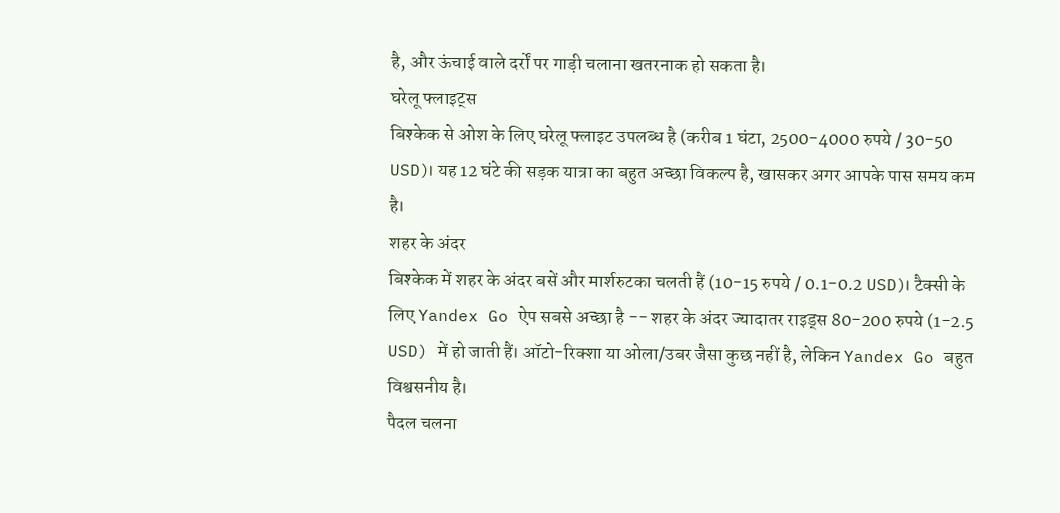है, और ऊंचाई वाले दर्रों पर गाड़ी चलाना खतरनाक हो सकता है।
घरेलू फ्लाइट्स
बिश्केक से ओश के लिए घरेलू फ्लाइट उपलब्ध है (करीब 1 घंटा, 2500-4000 रुपये / 30-50 USD)। यह 12 घंटे की सड़क यात्रा का बहुत अच्छा विकल्प है, खासकर अगर आपके पास समय कम है।
शहर के अंदर
बिश्केक में शहर के अंदर बसें और मार्शरुटका चलती हैं (10-15 रुपये / 0.1-0.2 USD)। टैक्सी के लिए Yandex Go ऐप सबसे अच्छा है -- शहर के अंदर ज्यादातर राइड्स 80-200 रुपये (1-2.5 USD) में हो जाती हैं। ऑटो-रिक्शा या ओला/उबर जैसा कुछ नहीं है, लेकिन Yandex Go बहुत विश्वसनीय है।
पैदल चलना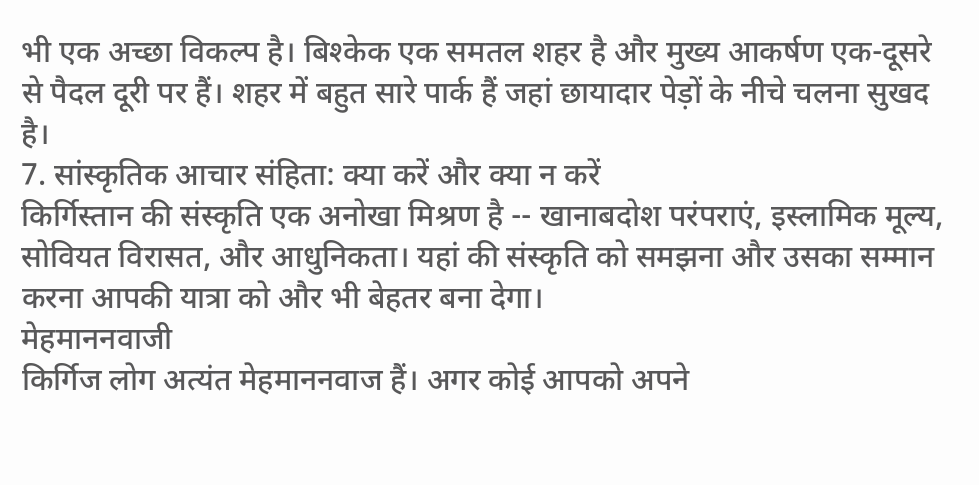भी एक अच्छा विकल्प है। बिश्केक एक समतल शहर है और मुख्य आकर्षण एक-दूसरे से पैदल दूरी पर हैं। शहर में बहुत सारे पार्क हैं जहां छायादार पेड़ों के नीचे चलना सुखद है।
7. सांस्कृतिक आचार संहिता: क्या करें और क्या न करें
किर्गिस्तान की संस्कृति एक अनोखा मिश्रण है -- खानाबदोश परंपराएं, इस्लामिक मूल्य, सोवियत विरासत, और आधुनिकता। यहां की संस्कृति को समझना और उसका सम्मान करना आपकी यात्रा को और भी बेहतर बना देगा।
मेहमाननवाजी
किर्गिज लोग अत्यंत मेहमाननवाज हैं। अगर कोई आपको अपने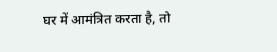घर में आमंत्रित करता है, तो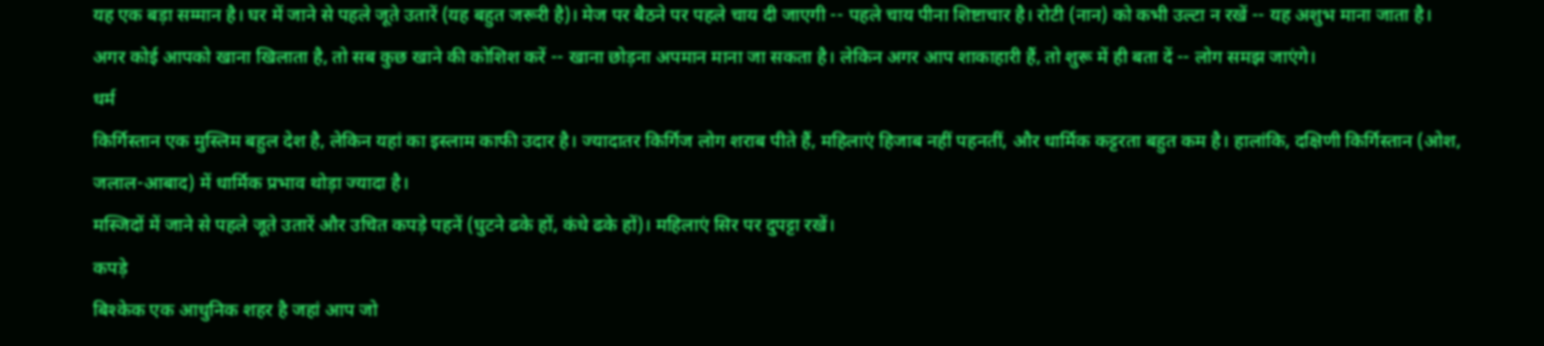यह एक बड़ा सम्मान है। घर में जाने से पहले जूते उतारें (यह बहुत जरूरी है)। मेज पर बैठने पर पहले चाय दी जाएगी -- पहले चाय पीना शिष्टाचार है। रोटी (नान) को कभी उल्टा न रखें -- यह अशुभ माना जाता है। अगर कोई आपको खाना खिलाता है, तो सब कुछ खाने की कोशिश करें -- खाना छोड़ना अपमान माना जा सकता है। लेकिन अगर आप शाकाहारी हैं, तो शुरू में ही बता दें -- लोग समझ जाएंगे।
धर्म
किर्गिस्तान एक मुस्लिम बहुल देश है, लेकिन यहां का इस्लाम काफी उदार है। ज्यादातर किर्गिज लोग शराब पीते हैं, महिलाएं हिजाब नहीं पहनतीं, और धार्मिक कट्टरता बहुत कम है। हालांकि, दक्षिणी किर्गिस्तान (ओश, जलाल-आबाद) में धार्मिक प्रभाव थोड़ा ज्यादा है।
मस्जिदों में जाने से पहले जूते उतारें और उचित कपड़े पहनें (घुटने ढके हों, कंधे ढके हों)। महिलाएं सिर पर दुपट्टा रखें।
कपड़े
बिश्केक एक आधुनिक शहर है जहां आप जो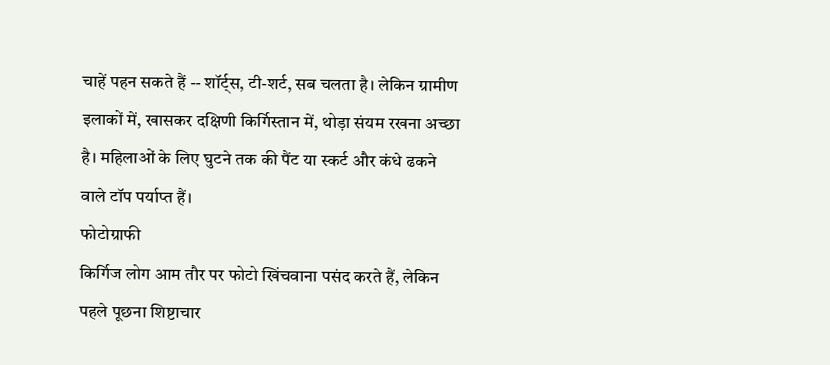चाहें पहन सकते हैं -- शॉर्ट्स, टी-शर्ट, सब चलता है। लेकिन ग्रामीण इलाकों में, खासकर दक्षिणी किर्गिस्तान में, थोड़ा संयम रखना अच्छा है। महिलाओं के लिए घुटने तक की पैंट या स्कर्ट और कंधे ढकने वाले टॉप पर्याप्त हैं।
फोटोग्राफी
किर्गिज लोग आम तौर पर फोटो खिंचवाना पसंद करते हैं, लेकिन पहले पूछना शिष्टाचार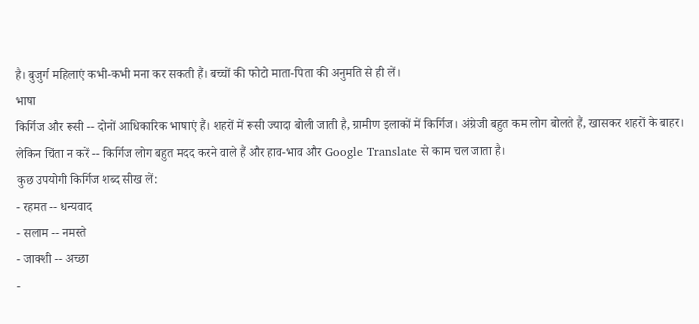है। बुजुर्ग महिलाएं कभी-कभी मना कर सकती हैं। बच्चों की फोटो माता-पिता की अनुमति से ही लें।
भाषा
किर्गिज और रूसी -- दोनों आधिकारिक भाषाएं हैं। शहरों में रूसी ज्यादा बोली जाती है, ग्रामीण इलाकों में किर्गिज। अंग्रेजी बहुत कम लोग बोलते हैं, खासकर शहरों के बाहर। लेकिन चिंता न करें -- किर्गिज लोग बहुत मदद करने वाले हैं और हाव-भाव और Google Translate से काम चल जाता है।
कुछ उपयोगी किर्गिज शब्द सीख लें:
- रहमत -- धन्यवाद
- सलाम -- नमस्ते
- जाक्शी -- अच्छा
-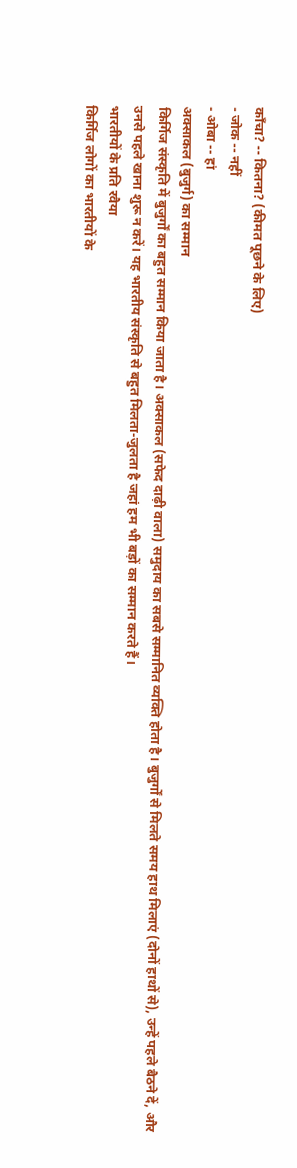काँचा? -- कितना? (कीमत पूछने के लिए)
- जोक -- नहीं
- ओबा -- हां
अक्साकल (बुजुर्ग) का सम्मान
किर्गिज संस्कृति में बुजुर्गों का बहुत सम्मान किया जाता है। अक्साकल (सफेद दाढ़ी वाला) समुदाय का सबसे सम्मानित व्यक्ति होता है। बुजुर्गों से मिलते समय हाथ मिलाएं (दोनों हाथों से), उन्हें पहले बैठने दें, और उनसे पहले खाना शुरू न करें। यह भारतीय संस्कृति से बहुत मिलता-जुलता है जहां हम भी बड़ों का सम्मान करते हैं।
भारतीयों के प्रति रवैया
किर्गिज लोगों का भारतीयों के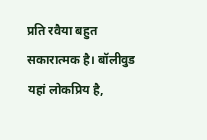प्रति रवैया बहुत सकारात्मक है। बॉलीवुड यहां लोकप्रिय है,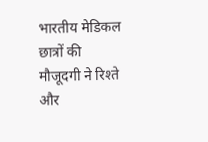भारतीय मेडिकल छात्रों की मौजूदगी ने रिश्ते और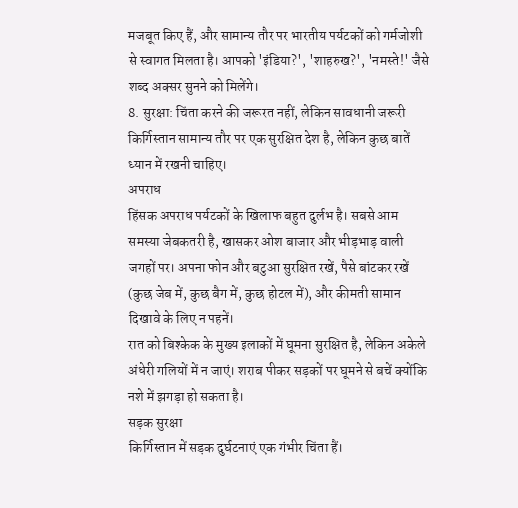मजबूत किए हैं, और सामान्य तौर पर भारतीय पर्यटकों को गर्मजोशी से स्वागत मिलता है। आपको 'इंडिया?', 'शाहरुख?', 'नमस्ते!' जैसे शब्द अक्सर सुनने को मिलेंगे।
8. सुरक्षा: चिंता करने की जरूरत नहीं, लेकिन सावधानी जरूरी
किर्गिस्तान सामान्य तौर पर एक सुरक्षित देश है, लेकिन कुछ बातें ध्यान में रखनी चाहिए।
अपराध
हिंसक अपराध पर्यटकों के खिलाफ बहुत दुर्लभ है। सबसे आम समस्या जेबकतरी है, खासकर ओश बाजार और भीड़भाड़ वाली जगहों पर। अपना फोन और बटुआ सुरक्षित रखें, पैसे बांटकर रखें (कुछ जेब में, कुछ बैग में, कुछ होटल में), और कीमती सामान दिखावे के लिए न पहनें।
रात को बिश्केक के मुख्य इलाकों में घूमना सुरक्षित है, लेकिन अकेले अंधेरी गलियों में न जाएं। शराब पीकर सड़कों पर घूमने से बचें क्योंकि नशे में झगड़ा हो सकता है।
सड़क सुरक्षा
किर्गिस्तान में सड़क दुर्घटनाएं एक गंभीर चिंता हैं।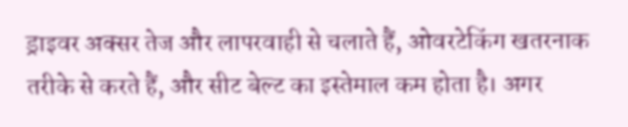ड्राइवर अक्सर तेज और लापरवाही से चलाते हैं, ओवरटेकिंग खतरनाक तरीके से करते हैं, और सीट बेल्ट का इस्तेमाल कम होता है। अगर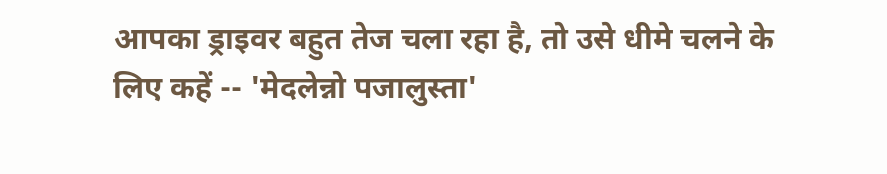आपका ड्राइवर बहुत तेज चला रहा है, तो उसे धीमे चलने के लिए कहें -- 'मेदलेन्नो पजालुस्ता'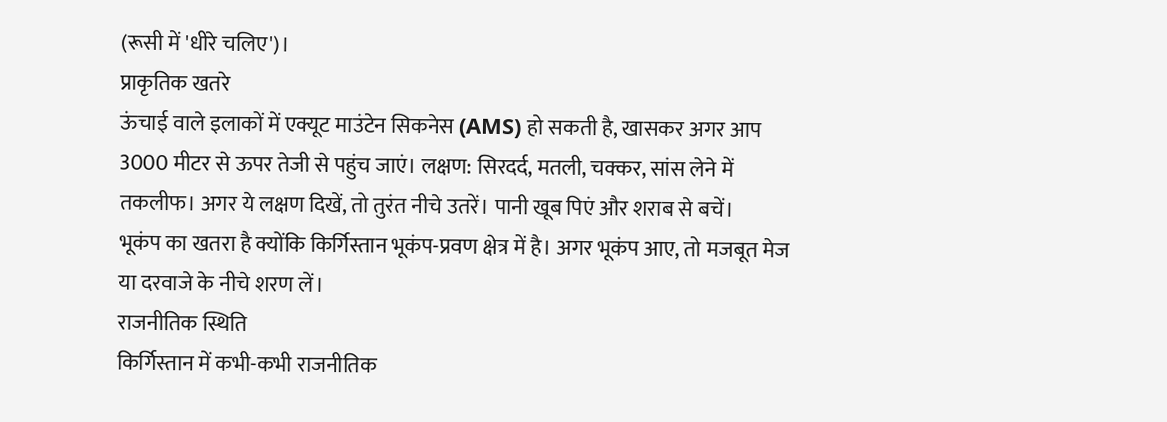(रूसी में 'धीरे चलिए')।
प्राकृतिक खतरे
ऊंचाई वाले इलाकों में एक्यूट माउंटेन सिकनेस (AMS) हो सकती है, खासकर अगर आप 3000 मीटर से ऊपर तेजी से पहुंच जाएं। लक्षण: सिरदर्द, मतली, चक्कर, सांस लेने में तकलीफ। अगर ये लक्षण दिखें, तो तुरंत नीचे उतरें। पानी खूब पिएं और शराब से बचें।
भूकंप का खतरा है क्योंकि किर्गिस्तान भूकंप-प्रवण क्षेत्र में है। अगर भूकंप आए, तो मजबूत मेज या दरवाजे के नीचे शरण लें।
राजनीतिक स्थिति
किर्गिस्तान में कभी-कभी राजनीतिक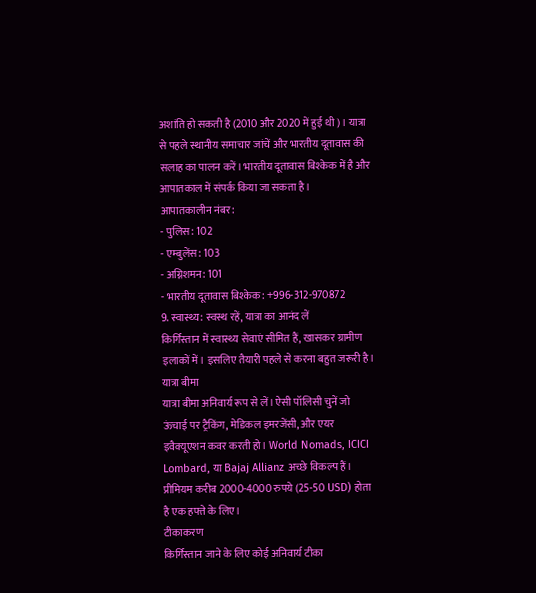अशांति हो सकती है (2010 और 2020 में हुई थी)। यात्रा से पहले स्थानीय समाचार जांचें और भारतीय दूतावास की सलाह का पालन करें। भारतीय दूतावास बिश्केक में है और आपातकाल में संपर्क किया जा सकता है।
आपातकालीन नंबर:
- पुलिस: 102
- एम्बुलेंस: 103
- अग्निशमन: 101
- भारतीय दूतावास बिश्केक: +996-312-970872
9. स्वास्थ्य: स्वस्थ रहें, यात्रा का आनंद लें
किर्गिस्तान में स्वास्थ्य सेवाएं सीमित हैं, खासकर ग्रामीण इलाकों में। इसलिए तैयारी पहले से करना बहुत जरूरी है।
यात्रा बीमा
यात्रा बीमा अनिवार्य रूप से लें। ऐसी पॉलिसी चुनें जो ऊंचाई पर ट्रैकिंग, मेडिकल इमरजेंसी, और एयर इवैक्यूएशन कवर करती हो। World Nomads, ICICI Lombard, या Bajaj Allianz अच्छे विकल्प हैं। प्रीमियम करीब 2000-4000 रुपये (25-50 USD) होता है एक हफ्ते के लिए।
टीकाकरण
किर्गिस्तान जाने के लिए कोई अनिवार्य टीका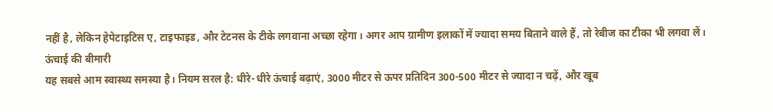नहीं है, लेकिन हेपेटाइटिस ए, टाइफाइड, और टेटनस के टीके लगवाना अच्छा रहेगा। अगर आप ग्रामीण इलाकों में ज्यादा समय बिताने वाले हैं, तो रेबीज का टीका भी लगवा लें।
ऊंचाई की बीमारी
यह सबसे आम स्वास्थ्य समस्या है। नियम सरल है: धीरे-धीरे ऊंचाई बढ़ाएं, 3000 मीटर से ऊपर प्रतिदिन 300-500 मीटर से ज्यादा न चढ़ें, और खूब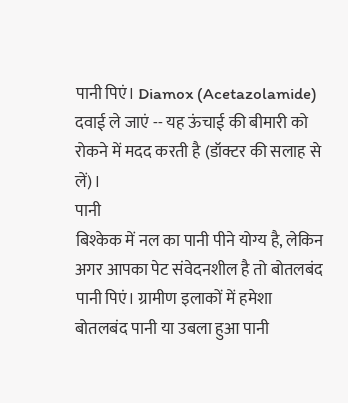पानी पिएं। Diamox (Acetazolamide) दवाई ले जाएं -- यह ऊंचाई की बीमारी को रोकने में मदद करती है (डॉक्टर की सलाह से लें)।
पानी
बिश्केक में नल का पानी पीने योग्य है, लेकिन अगर आपका पेट संवेदनशील है तो बोतलबंद पानी पिएं। ग्रामीण इलाकों में हमेशा बोतलबंद पानी या उबला हुआ पानी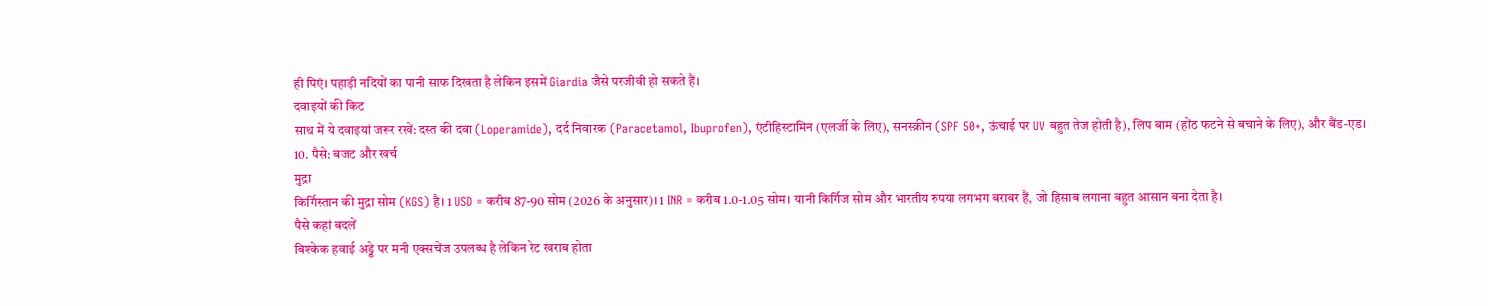ही पिएं। पहाड़ी नदियों का पानी साफ दिखता है लेकिन इसमें Giardia जैसे परजीवी हो सकते हैं।
दवाइयों की किट
साथ में ये दवाइयां जरूर रखें: दस्त की दवा (Loperamide), दर्द निवारक (Paracetamol, Ibuprofen), एंटीहिस्टामिन (एलर्जी के लिए), सनस्क्रीन (SPF 50+, ऊंचाई पर UV बहुत तेज होती है), लिप बाम (होंठ फटने से बचाने के लिए), और बैंड-एड।
10. पैसे: बजट और खर्च
मुद्रा
किर्गिस्तान की मुद्रा सोम (KGS) है। 1 USD = करीब 87-90 सोम (2026 के अनुसार)। 1 INR = करीब 1.0-1.05 सोम। यानी किर्गिज सोम और भारतीय रुपया लगभग बराबर हैं, जो हिसाब लगाना बहुत आसान बना देता है।
पैसे कहां बदलें
बिश्केक हवाई अड्डे पर मनी एक्सचेंज उपलब्ध है लेकिन रेट खराब होता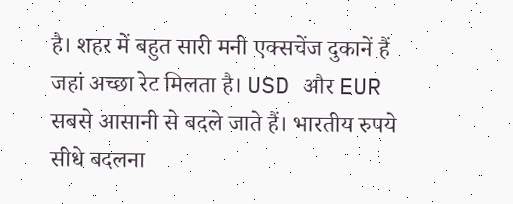है। शहर में बहुत सारी मनी एक्सचेंज दुकानें हैं जहां अच्छा रेट मिलता है। USD और EUR सबसे आसानी से बदले जाते हैं। भारतीय रुपये सीधे बदलना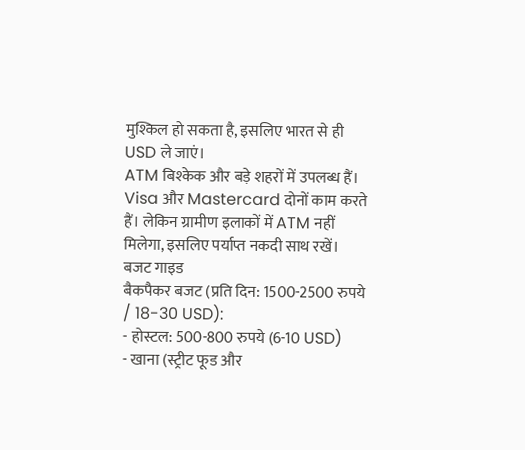मुश्किल हो सकता है, इसलिए भारत से ही USD ले जाएं।
ATM बिश्केक और बड़े शहरों में उपलब्ध हैं। Visa और Mastercard दोनों काम करते हैं। लेकिन ग्रामीण इलाकों में ATM नहीं मिलेगा, इसलिए पर्याप्त नकदी साथ रखें।
बजट गाइड
बैकपैकर बजट (प्रति दिन: 1500-2500 रुपये / 18-30 USD):
- होस्टल: 500-800 रुपये (6-10 USD)
- खाना (स्ट्रीट फूड और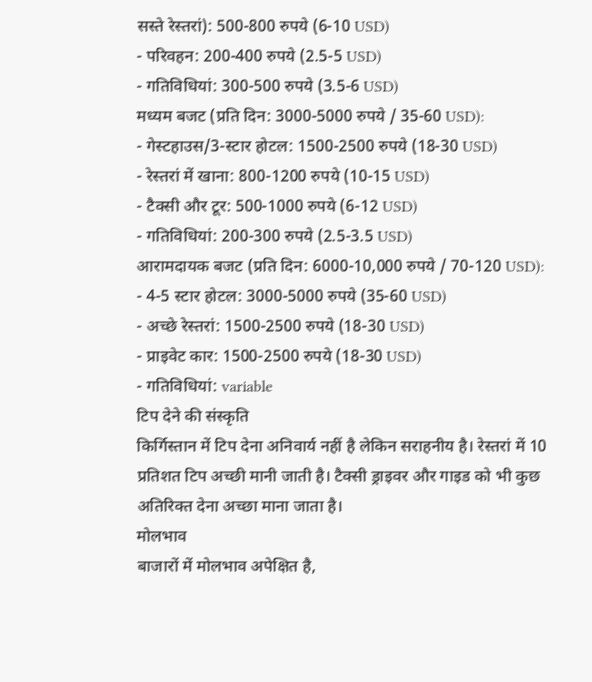सस्ते रेस्तरां): 500-800 रुपये (6-10 USD)
- परिवहन: 200-400 रुपये (2.5-5 USD)
- गतिविधियां: 300-500 रुपये (3.5-6 USD)
मध्यम बजट (प्रति दिन: 3000-5000 रुपये / 35-60 USD):
- गेस्टहाउस/3-स्टार होटल: 1500-2500 रुपये (18-30 USD)
- रेस्तरां में खाना: 800-1200 रुपये (10-15 USD)
- टैक्सी और टूर: 500-1000 रुपये (6-12 USD)
- गतिविधियां: 200-300 रुपये (2.5-3.5 USD)
आरामदायक बजट (प्रति दिन: 6000-10,000 रुपये / 70-120 USD):
- 4-5 स्टार होटल: 3000-5000 रुपये (35-60 USD)
- अच्छे रेस्तरां: 1500-2500 रुपये (18-30 USD)
- प्राइवेट कार: 1500-2500 रुपये (18-30 USD)
- गतिविधियां: variable
टिप देने की संस्कृति
किर्गिस्तान में टिप देना अनिवार्य नहीं है लेकिन सराहनीय है। रेस्तरां में 10 प्रतिशत टिप अच्छी मानी जाती है। टैक्सी ड्राइवर और गाइड को भी कुछ अतिरिक्त देना अच्छा माना जाता है।
मोलभाव
बाजारों में मोलभाव अपेक्षित है,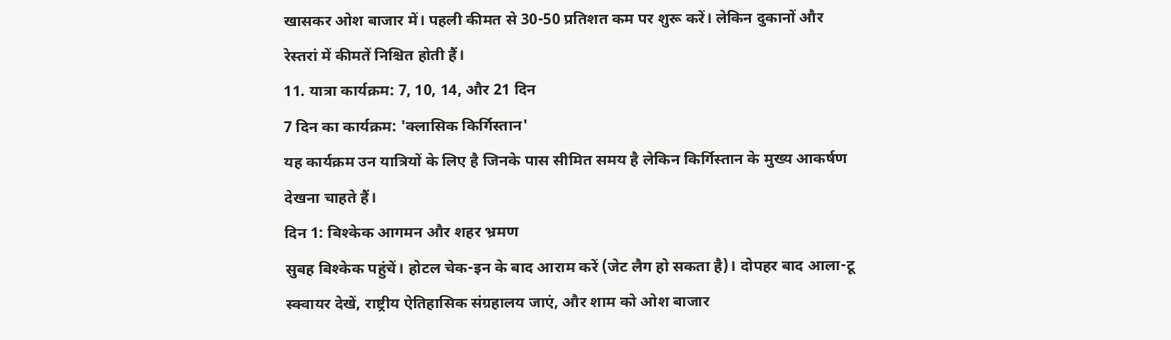खासकर ओश बाजार में। पहली कीमत से 30-50 प्रतिशत कम पर शुरू करें। लेकिन दुकानों और रेस्तरां में कीमतें निश्चित होती हैं।
11. यात्रा कार्यक्रम: 7, 10, 14, और 21 दिन
7 दिन का कार्यक्रम: 'क्लासिक किर्गिस्तान'
यह कार्यक्रम उन यात्रियों के लिए है जिनके पास सीमित समय है लेकिन किर्गिस्तान के मुख्य आकर्षण देखना चाहते हैं।
दिन 1: बिश्केक आगमन और शहर भ्रमण
सुबह बिश्केक पहुंचें। होटल चेक-इन के बाद आराम करें (जेट लैग हो सकता है)। दोपहर बाद आला-टू स्क्वायर देखें, राष्ट्रीय ऐतिहासिक संग्रहालय जाएं, और शाम को ओश बाजार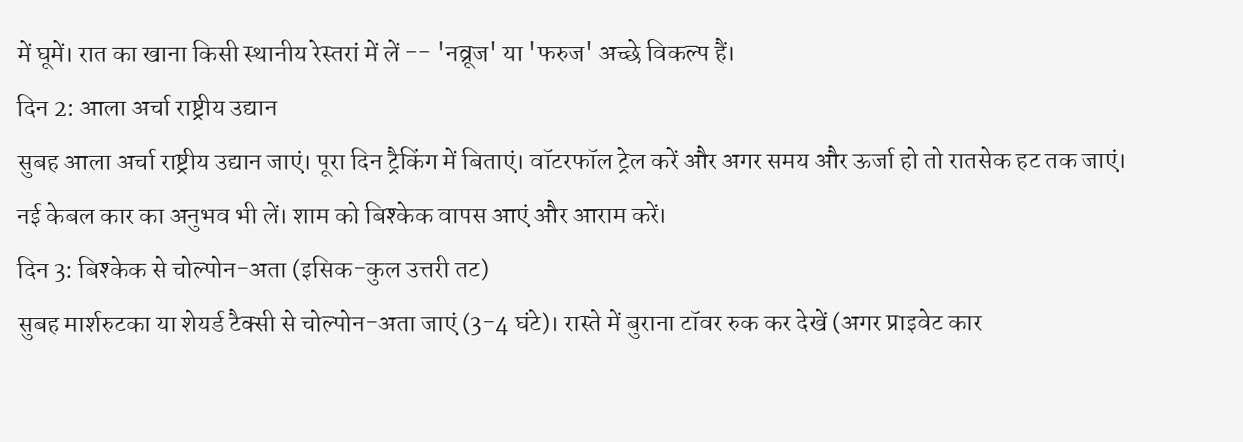में घूमें। रात का खाना किसी स्थानीय रेस्तरां में लें -- 'नव्रूज' या 'फरुज' अच्छे विकल्प हैं।
दिन 2: आला अर्चा राष्ट्रीय उद्यान
सुबह आला अर्चा राष्ट्रीय उद्यान जाएं। पूरा दिन ट्रैकिंग में बिताएं। वॉटरफॉल ट्रेल करें और अगर समय और ऊर्जा हो तो रातसेक हट तक जाएं। नई केबल कार का अनुभव भी लें। शाम को बिश्केक वापस आएं और आराम करें।
दिन 3: बिश्केक से चोल्पोन-अता (इसिक-कुल उत्तरी तट)
सुबह मार्शरुटका या शेयर्ड टैक्सी से चोल्पोन-अता जाएं (3-4 घंटे)। रास्ते में बुराना टॉवर रुक कर देखें (अगर प्राइवेट कार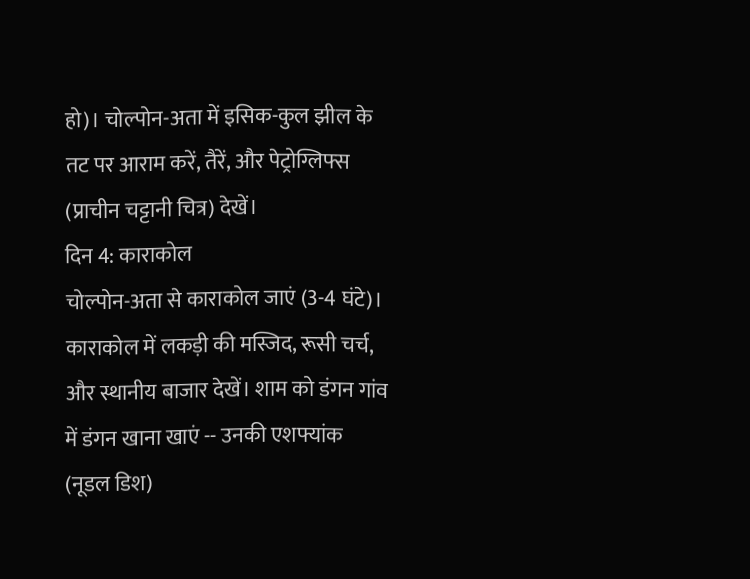हो)। चोल्पोन-अता में इसिक-कुल झील के तट पर आराम करें, तैरें, और पेट्रोग्लिफ्स (प्राचीन चट्टानी चित्र) देखें।
दिन 4: काराकोल
चोल्पोन-अता से काराकोल जाएं (3-4 घंटे)। काराकोल में लकड़ी की मस्जिद, रूसी चर्च, और स्थानीय बाजार देखें। शाम को डंगन गांव में डंगन खाना खाएं -- उनकी एशफ्यांक (नूडल डिश)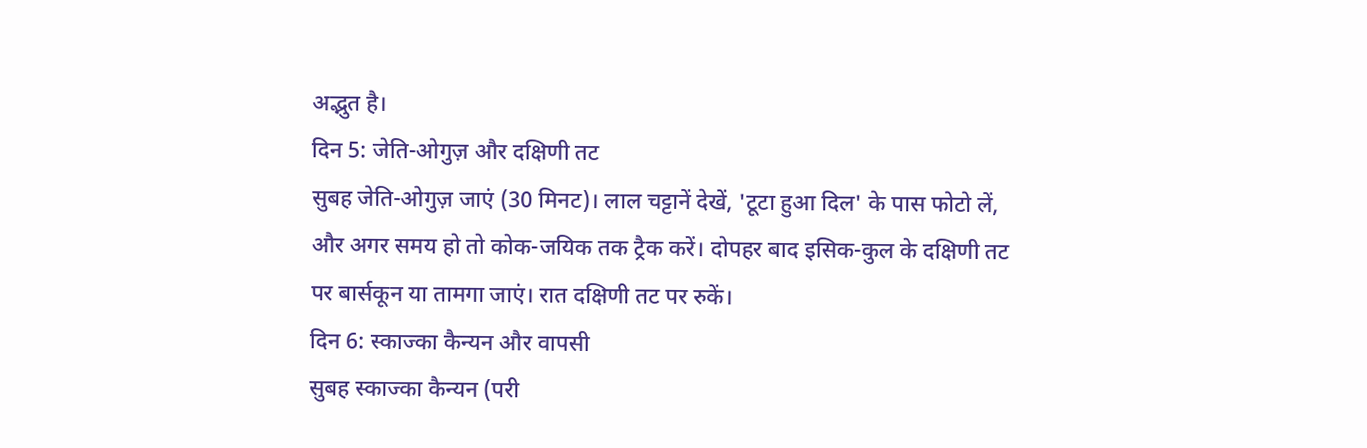अद्भुत है।
दिन 5: जेति-ओगुज़ और दक्षिणी तट
सुबह जेति-ओगुज़ जाएं (30 मिनट)। लाल चट्टानें देखें, 'टूटा हुआ दिल' के पास फोटो लें, और अगर समय हो तो कोक-जयिक तक ट्रैक करें। दोपहर बाद इसिक-कुल के दक्षिणी तट पर बार्सकून या तामगा जाएं। रात दक्षिणी तट पर रुकें।
दिन 6: स्काज्का कैन्यन और वापसी
सुबह स्काज्का कैन्यन (परी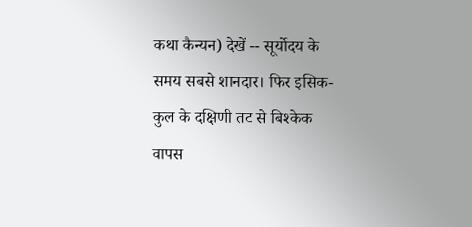कथा कैन्यन) देखें -- सूर्योदय के समय सबसे शानदार। फिर इसिक-कुल के दक्षिणी तट से बिश्केक वापस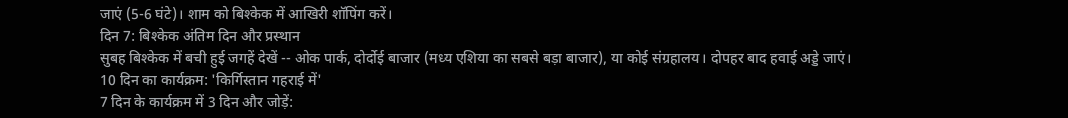जाएं (5-6 घंटे)। शाम को बिश्केक में आखिरी शॉपिंग करें।
दिन 7: बिश्केक अंतिम दिन और प्रस्थान
सुबह बिश्केक में बची हुई जगहें देखें -- ओक पार्क, दोर्दोई बाजार (मध्य एशिया का सबसे बड़ा बाजार), या कोई संग्रहालय। दोपहर बाद हवाई अड्डे जाएं।
10 दिन का कार्यक्रम: 'किर्गिस्तान गहराई में'
7 दिन के कार्यक्रम में 3 दिन और जोड़ें: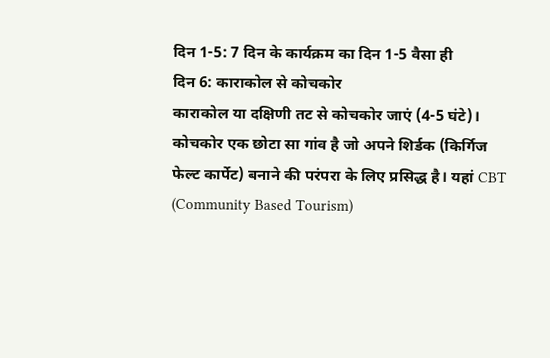दिन 1-5: 7 दिन के कार्यक्रम का दिन 1-5 वैसा ही
दिन 6: काराकोल से कोचकोर
काराकोल या दक्षिणी तट से कोचकोर जाएं (4-5 घंटे)। कोचकोर एक छोटा सा गांव है जो अपने शिर्डक (किर्गिज फेल्ट कार्पेट) बनाने की परंपरा के लिए प्रसिद्ध है। यहां CBT (Community Based Tourism)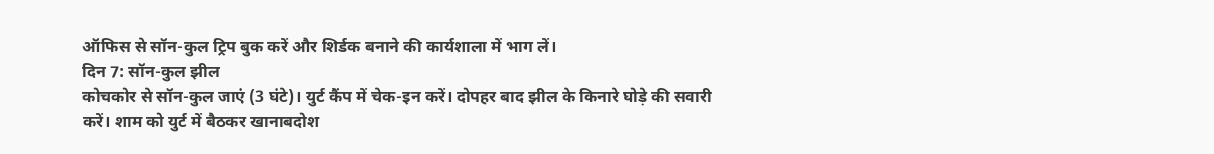ऑफिस से सॉन-कुल ट्रिप बुक करें और शिर्डक बनाने की कार्यशाला में भाग लें।
दिन 7: सॉन-कुल झील
कोचकोर से सॉन-कुल जाएं (3 घंटे)। युर्ट कैंप में चेक-इन करें। दोपहर बाद झील के किनारे घोड़े की सवारी करें। शाम को युर्ट में बैठकर खानाबदोश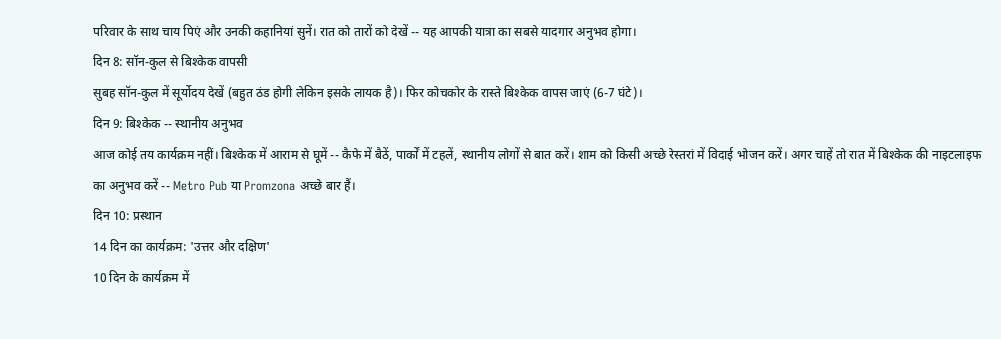परिवार के साथ चाय पिएं और उनकी कहानियां सुनें। रात को तारों को देखें -- यह आपकी यात्रा का सबसे यादगार अनुभव होगा।
दिन 8: सॉन-कुल से बिश्केक वापसी
सुबह सॉन-कुल में सूर्योदय देखें (बहुत ठंड होगी लेकिन इसके लायक है)। फिर कोचकोर के रास्ते बिश्केक वापस जाएं (6-7 घंटे)।
दिन 9: बिश्केक -- स्थानीय अनुभव
आज कोई तय कार्यक्रम नहीं। बिश्केक में आराम से घूमें -- कैफे में बैठें, पार्कों में टहलें, स्थानीय लोगों से बात करें। शाम को किसी अच्छे रेस्तरां में विदाई भोजन करें। अगर चाहें तो रात में बिश्केक की नाइटलाइफ का अनुभव करें -- Metro Pub या Promzona अच्छे बार हैं।
दिन 10: प्रस्थान
14 दिन का कार्यक्रम: 'उत्तर और दक्षिण'
10 दिन के कार्यक्रम में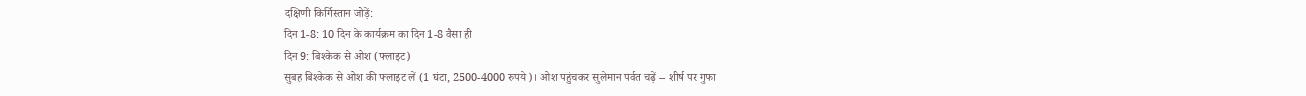दक्षिणी किर्गिस्तान जोड़ें:
दिन 1-8: 10 दिन के कार्यक्रम का दिन 1-8 वैसा ही
दिन 9: बिश्केक से ओश (फ्लाइट)
सुबह बिश्केक से ओश की फ्लाइट लें (1 घंटा, 2500-4000 रुपये)। ओश पहुंचकर सुलेमान पर्वत चढ़ें -- शीर्ष पर गुफा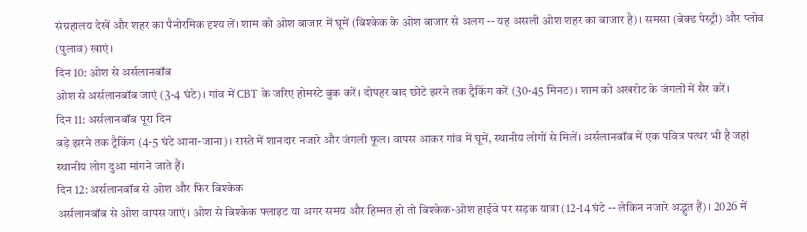संग्रहालय देखें और शहर का पैनोरमिक दृश्य लें। शाम को ओश बाजार में घूमें (बिश्केक के ओश बाजार से अलग -- यह असली ओश शहर का बाजार है)। समसा (बेक्ड पेस्ट्री) और प्लोव (पुलाव) खाएं।
दिन 10: ओश से अर्सलानबॉब
ओश से अर्सलानबॉब जाएं (3-4 घंटे)। गांव में CBT के जरिए होमस्टे बुक करें। दोपहर बाद छोटे झरने तक ट्रैकिंग करें (30-45 मिनट)। शाम को अखरोट के जंगलों में सैर करें।
दिन 11: अर्सलानबॉब पूरा दिन
बड़े झरने तक ट्रैकिंग (4-5 घंटे आना-जाना)। रास्ते में शानदार नजारे और जंगली फूल। वापस आकर गांव में घूमें, स्थानीय लोगों से मिलें। अर्सलानबॉब में एक पवित्र पत्थर भी है जहां स्थानीय लोग दुआ मांगने जाते हैं।
दिन 12: अर्सलानबॉब से ओश और फिर बिश्केक
अर्सलानबॉब से ओश वापस जाएं। ओश से बिश्केक फ्लाइट या अगर समय और हिम्मत हो तो बिश्केक-ओश हाईवे पर सड़क यात्रा (12-14 घंटे -- लेकिन नजारे अद्भुत हैं)। 2026 में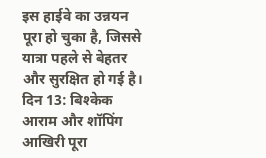इस हाईवे का उन्नयन पूरा हो चुका है, जिससे यात्रा पहले से बेहतर और सुरक्षित हो गई है।
दिन 13: बिश्केक आराम और शॉपिंग
आखिरी पूरा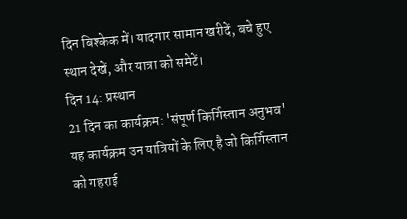दिन बिश्केक में। यादगार सामान खरीदें, बचे हुए स्थान देखें, और यात्रा को समेटें।
दिन 14: प्रस्थान
21 दिन का कार्यक्रम: 'संपूर्ण किर्गिस्तान अनुभव'
यह कार्यक्रम उन यात्रियों के लिए है जो किर्गिस्तान को गहराई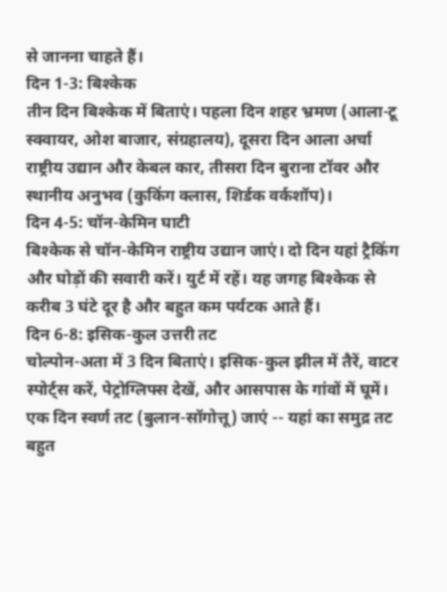से जानना चाहते हैं।
दिन 1-3: बिश्केक
तीन दिन बिश्केक में बिताएं। पहला दिन शहर भ्रमण (आला-टू स्क्वायर, ओश बाजार, संग्रहालय), दूसरा दिन आला अर्चा राष्ट्रीय उद्यान और केबल कार, तीसरा दिन बुराना टॉवर और स्थानीय अनुभव (कुकिंग क्लास, शिर्डक वर्कशॉप)।
दिन 4-5: चॉन-केमिन घाटी
बिश्केक से चॉन-केमिन राष्ट्रीय उद्यान जाएं। दो दिन यहां ट्रैकिंग और घोड़ों की सवारी करें। युर्ट में रहें। यह जगह बिश्केक से करीब 3 घंटे दूर है और बहुत कम पर्यटक आते हैं।
दिन 6-8: इसिक-कुल उत्तरी तट
चोल्पोन-अता में 3 दिन बिताएं। इसिक-कुल झील में तैरें, वाटर स्पोर्ट्स करें, पेट्रोग्लिफ्स देखें, और आसपास के गांवों में घूमें। एक दिन स्वर्ण तट (बुलान-सॉगोत्तू) जाएं -- यहां का समुद्र तट बहुत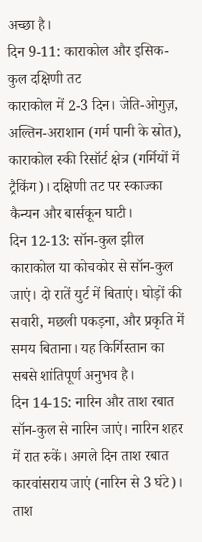अच्छा है।
दिन 9-11: काराकोल और इसिक-कुल दक्षिणी तट
काराकोल में 2-3 दिन। जेति-ओगुज़, अल्तिन-अराशान (गर्म पानी के स्रोत), काराकोल स्की रिसॉर्ट क्षेत्र (गर्मियों में ट्रैकिंग)। दक्षिणी तट पर स्काज्का कैन्यन और बार्सकून घाटी।
दिन 12-13: सॉन-कुल झील
काराकोल या कोचकोर से सॉन-कुल जाएं। दो रातें युर्ट में बिताएं। घोड़ों की सवारी, मछली पकड़ना, और प्रकृति में समय बिताना। यह किर्गिस्तान का सबसे शांतिपूर्ण अनुभव है।
दिन 14-15: नारिन और ताश रबात
सॉन-कुल से नारिन जाएं। नारिन शहर में रात रुकें। अगले दिन ताश रबात कारवांसराय जाएं (नारिन से 3 घंटे)। ताश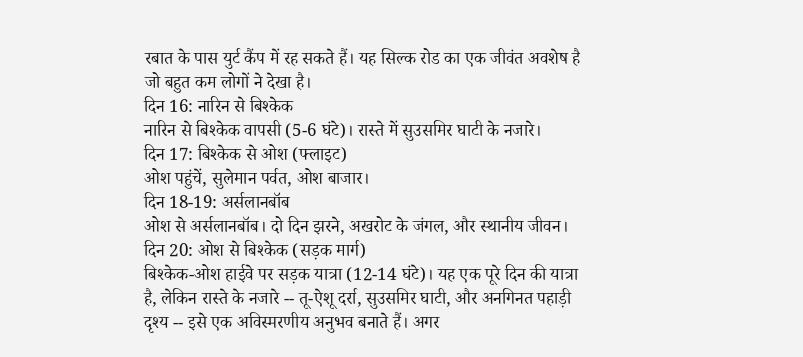रबात के पास युर्ट कैंप में रह सकते हैं। यह सिल्क रोड का एक जीवंत अवशेष है जो बहुत कम लोगों ने देखा है।
दिन 16: नारिन से बिश्केक
नारिन से बिश्केक वापसी (5-6 घंटे)। रास्ते में सुउसमिर घाटी के नजारे।
दिन 17: बिश्केक से ओश (फ्लाइट)
ओश पहुंचें, सुलेमान पर्वत, ओश बाजार।
दिन 18-19: अर्सलानबॉब
ओश से अर्सलानबॉब। दो दिन झरने, अखरोट के जंगल, और स्थानीय जीवन।
दिन 20: ओश से बिश्केक (सड़क मार्ग)
बिश्केक-ओश हाईवे पर सड़क यात्रा (12-14 घंटे)। यह एक पूरे दिन की यात्रा है, लेकिन रास्ते के नजारे -- तू-ऐशू दर्रा, सुउसमिर घाटी, और अनगिनत पहाड़ी दृश्य -- इसे एक अविस्मरणीय अनुभव बनाते हैं। अगर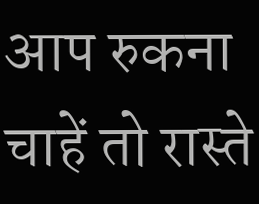आप रुकना चाहें तो रास्ते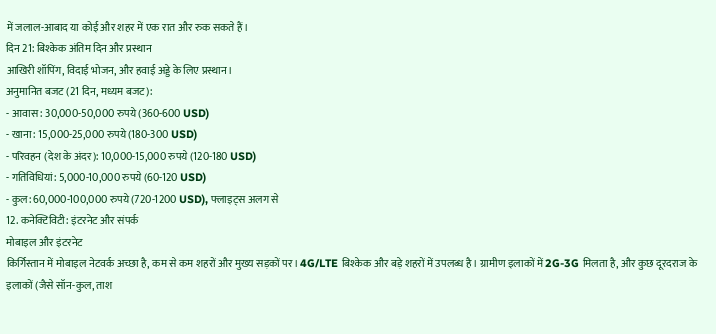में जलाल-आबाद या कोई और शहर में एक रात और रुक सकते हैं।
दिन 21: बिश्केक अंतिम दिन और प्रस्थान
आखिरी शॉपिंग, विदाई भोजन, और हवाई अड्डे के लिए प्रस्थान।
अनुमानित बजट (21 दिन, मध्यम बजट):
- आवास: 30,000-50,000 रुपये (360-600 USD)
- खाना: 15,000-25,000 रुपये (180-300 USD)
- परिवहन (देश के अंदर): 10,000-15,000 रुपये (120-180 USD)
- गतिविधियां: 5,000-10,000 रुपये (60-120 USD)
- कुल: 60,000-100,000 रुपये (720-1200 USD), फ्लाइट्स अलग से
12. कनेक्टिविटी: इंटरनेट और संपर्क
मोबाइल और इंटरनेट
किर्गिस्तान में मोबाइल नेटवर्क अच्छा है, कम से कम शहरों और मुख्य सड़कों पर। 4G/LTE बिश्केक और बड़े शहरों में उपलब्ध है। ग्रामीण इलाकों में 2G-3G मिलता है, और कुछ दूरदराज के इलाकों (जैसे सॉन-कुल, ताश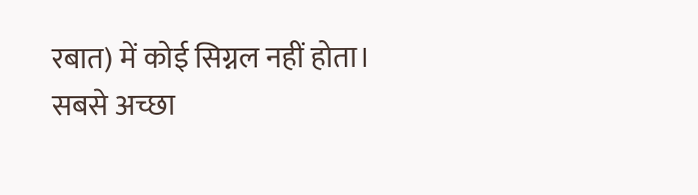रबात) में कोई सिग्नल नहीं होता।
सबसे अच्छा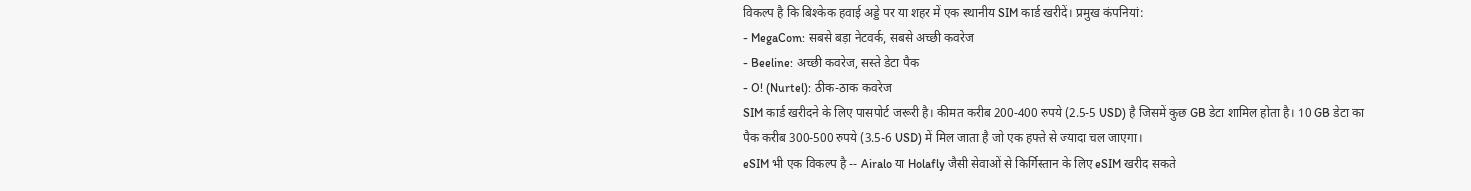विकल्प है कि बिश्केक हवाई अड्डे पर या शहर में एक स्थानीय SIM कार्ड खरीदें। प्रमुख कंपनियां:
- MegaCom: सबसे बड़ा नेटवर्क, सबसे अच्छी कवरेज
- Beeline: अच्छी कवरेज, सस्ते डेटा पैक
- O! (Nurtel): ठीक-ठाक कवरेज
SIM कार्ड खरीदने के लिए पासपोर्ट जरूरी है। कीमत करीब 200-400 रुपये (2.5-5 USD) है जिसमें कुछ GB डेटा शामिल होता है। 10 GB डेटा का पैक करीब 300-500 रुपये (3.5-6 USD) में मिल जाता है जो एक हफ्ते से ज्यादा चल जाएगा।
eSIM भी एक विकल्प है -- Airalo या Holafly जैसी सेवाओं से किर्गिस्तान के लिए eSIM खरीद सकते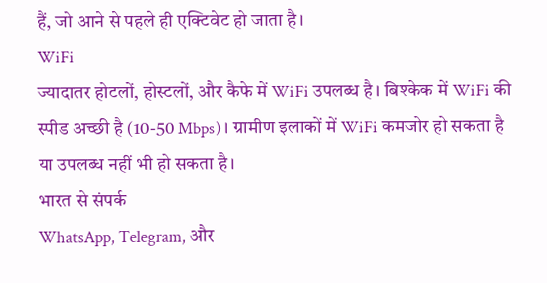हैं, जो आने से पहले ही एक्टिवेट हो जाता है।
WiFi
ज्यादातर होटलों, होस्टलों, और कैफे में WiFi उपलब्ध है। बिश्केक में WiFi की स्पीड अच्छी है (10-50 Mbps)। ग्रामीण इलाकों में WiFi कमजोर हो सकता है या उपलब्ध नहीं भी हो सकता है।
भारत से संपर्क
WhatsApp, Telegram, और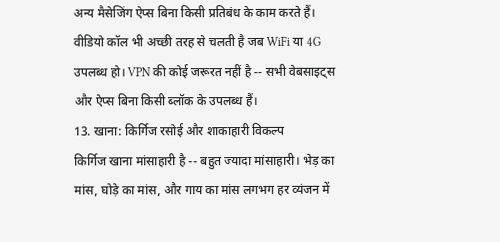अन्य मैसेजिंग ऐप्स बिना किसी प्रतिबंध के काम करते हैं। वीडियो कॉल भी अच्छी तरह से चलती है जब WiFi या 4G उपलब्ध हो। VPN की कोई जरूरत नहीं है -- सभी वेबसाइट्स और ऐप्स बिना किसी ब्लॉक के उपलब्ध हैं।
13. खाना: किर्गिज रसोई और शाकाहारी विकल्प
किर्गिज खाना मांसाहारी है -- बहुत ज्यादा मांसाहारी। भेड़ का मांस, घोड़े का मांस, और गाय का मांस लगभग हर व्यंजन में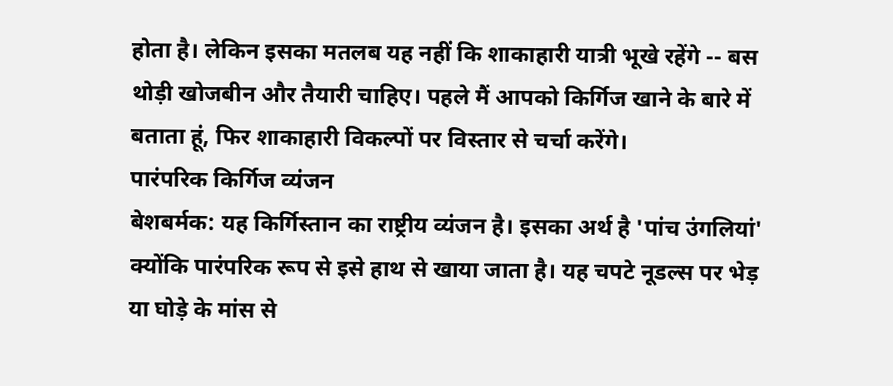होता है। लेकिन इसका मतलब यह नहीं कि शाकाहारी यात्री भूखे रहेंगे -- बस थोड़ी खोजबीन और तैयारी चाहिए। पहले मैं आपको किर्गिज खाने के बारे में बताता हूं, फिर शाकाहारी विकल्पों पर विस्तार से चर्चा करेंगे।
पारंपरिक किर्गिज व्यंजन
बेशबर्मक: यह किर्गिस्तान का राष्ट्रीय व्यंजन है। इसका अर्थ है 'पांच उंगलियां' क्योंकि पारंपरिक रूप से इसे हाथ से खाया जाता है। यह चपटे नूडल्स पर भेड़ या घोड़े के मांस से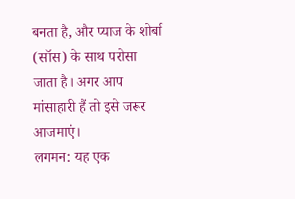बनता है, और प्याज के शोर्बा (सॉस) के साथ परोसा जाता है। अगर आप मांसाहारी हैं तो इसे जरूर आजमाएं।
लगमन: यह एक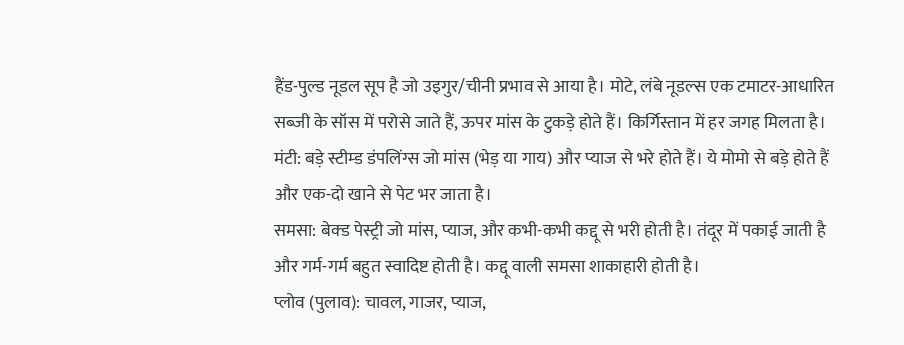हैंड-पुल्ड नूडल सूप है जो उइगुर/चीनी प्रभाव से आया है। मोटे, लंबे नूडल्स एक टमाटर-आधारित सब्जी के सॉस में परोसे जाते हैं, ऊपर मांस के टुकड़े होते हैं। किर्गिस्तान में हर जगह मिलता है।
मंटी: बड़े स्टीम्ड डंपलिंग्स जो मांस (भेड़ या गाय) और प्याज से भरे होते हैं। ये मोमो से बड़े होते हैं और एक-दो खाने से पेट भर जाता है।
समसा: बेक्ड पेस्ट्री जो मांस, प्याज, और कभी-कभी कद्दू से भरी होती है। तंदूर में पकाई जाती है और गर्म-गर्म बहुत स्वादिष्ट होती है। कद्दू वाली समसा शाकाहारी होती है।
प्लोव (पुलाव): चावल, गाजर, प्याज,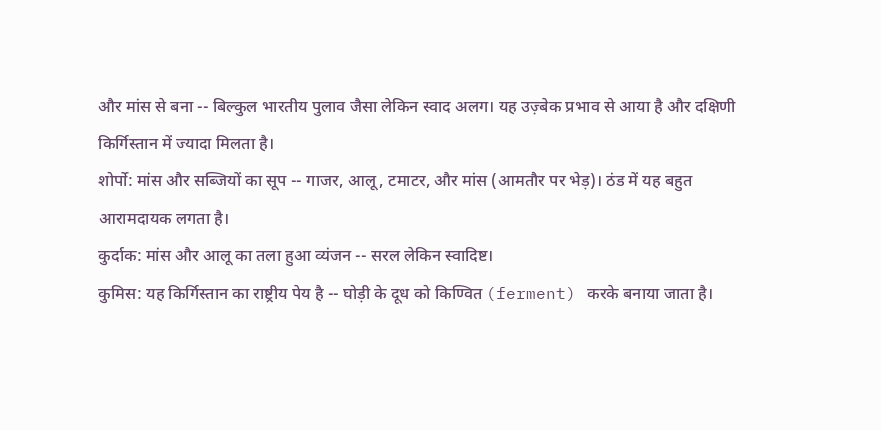और मांस से बना -- बिल्कुल भारतीय पुलाव जैसा लेकिन स्वाद अलग। यह उज़्बेक प्रभाव से आया है और दक्षिणी किर्गिस्तान में ज्यादा मिलता है।
शोर्पो: मांस और सब्जियों का सूप -- गाजर, आलू, टमाटर, और मांस (आमतौर पर भेड़)। ठंड में यह बहुत आरामदायक लगता है।
कुर्दाक: मांस और आलू का तला हुआ व्यंजन -- सरल लेकिन स्वादिष्ट।
कुमिस: यह किर्गिस्तान का राष्ट्रीय पेय है -- घोड़ी के दूध को किण्वित (ferment) करके बनाया जाता है।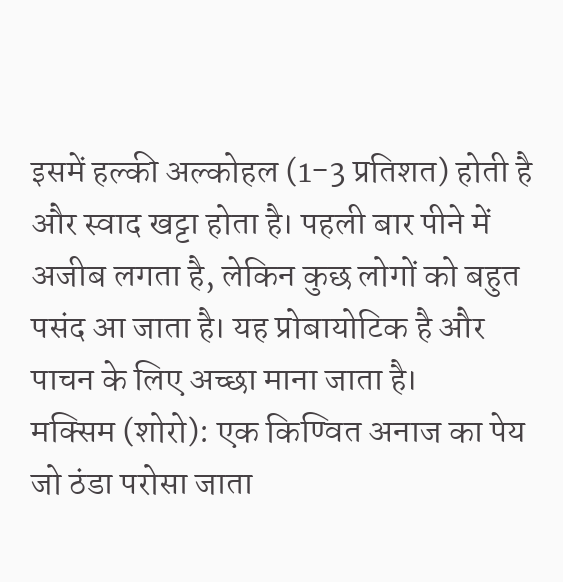इसमें हल्की अल्कोहल (1-3 प्रतिशत) होती है और स्वाद खट्टा होता है। पहली बार पीने में अजीब लगता है, लेकिन कुछ लोगों को बहुत पसंद आ जाता है। यह प्रोबायोटिक है और पाचन के लिए अच्छा माना जाता है।
मक्सिम (शोरो): एक किण्वित अनाज का पेय जो ठंडा परोसा जाता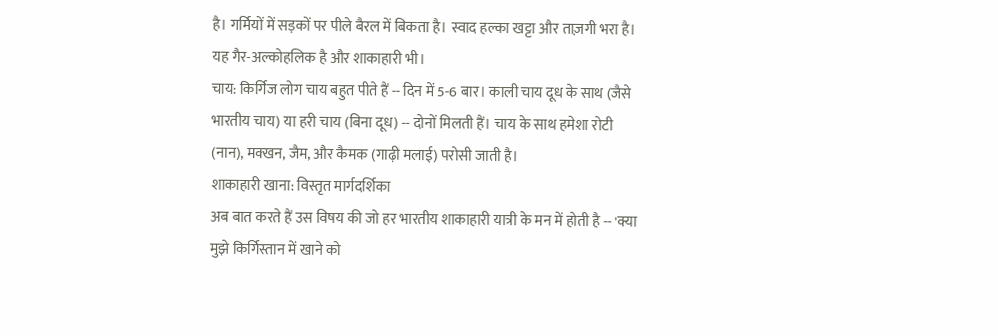है। गर्मियों में सड़कों पर पीले बैरल में बिकता है। स्वाद हल्का खट्टा और ताज़गी भरा है। यह गैर-अल्कोहलिक है और शाकाहारी भी।
चाय: किर्गिज लोग चाय बहुत पीते हैं -- दिन में 5-6 बार। काली चाय दूध के साथ (जैसे भारतीय चाय) या हरी चाय (बिना दूध) -- दोनों मिलती हैं। चाय के साथ हमेशा रोटी (नान), मक्खन, जैम, और कैमक (गाढ़ी मलाई) परोसी जाती है।
शाकाहारी खाना: विस्तृत मार्गदर्शिका
अब बात करते हैं उस विषय की जो हर भारतीय शाकाहारी यात्री के मन में होती है -- 'क्या मुझे किर्गिस्तान में खाने को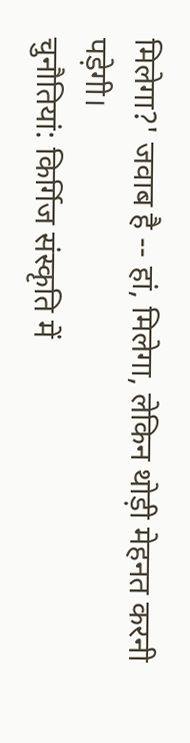मिलेगा?' जवाब है -- हां, मिलेगा, लेकिन थोड़ी मेहनत करनी पड़ेगी।
चुनौतियां: किर्गिज संस्कृति में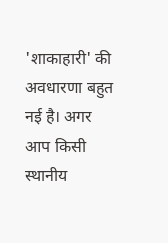'शाकाहारी' की अवधारणा बहुत नई है। अगर आप किसी स्थानीय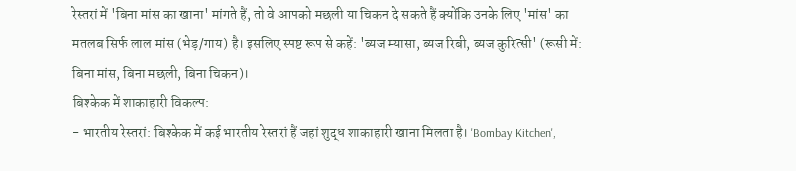रेस्तरां में 'बिना मांस का खाना' मांगते हैं, तो वे आपको मछली या चिकन दे सकते हैं क्योंकि उनके लिए 'मांस' का मतलब सिर्फ लाल मांस (भेड़/गाय) है। इसलिए स्पष्ट रूप से कहें: 'ब्यज म्यासा, ब्यज रिबी, ब्यज कुरित्सी' (रूसी में: बिना मांस, बिना मछली, बिना चिकन)।
बिश्केक में शाकाहारी विकल्प:
- भारतीय रेस्तरां: बिश्केक में कई भारतीय रेस्तरां हैं जहां शुद्ध शाकाहारी खाना मिलता है। 'Bombay Kitchen',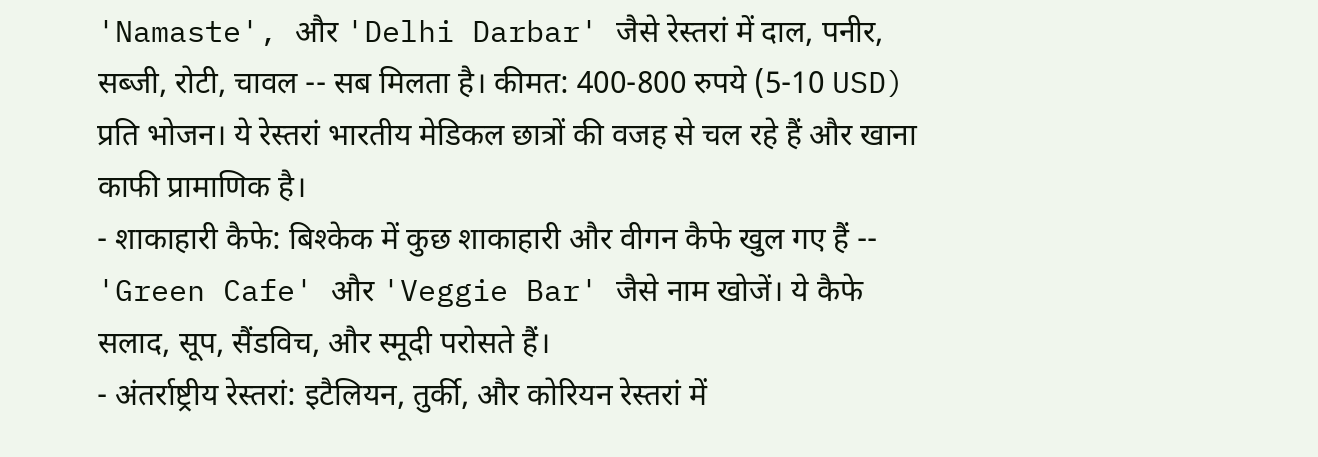'Namaste', और 'Delhi Darbar' जैसे रेस्तरां में दाल, पनीर, सब्जी, रोटी, चावल -- सब मिलता है। कीमत: 400-800 रुपये (5-10 USD) प्रति भोजन। ये रेस्तरां भारतीय मेडिकल छात्रों की वजह से चल रहे हैं और खाना काफी प्रामाणिक है।
- शाकाहारी कैफे: बिश्केक में कुछ शाकाहारी और वीगन कैफे खुल गए हैं -- 'Green Cafe' और 'Veggie Bar' जैसे नाम खोजें। ये कैफे सलाद, सूप, सैंडविच, और स्मूदी परोसते हैं।
- अंतर्राष्ट्रीय रेस्तरां: इटैलियन, तुर्की, और कोरियन रेस्तरां में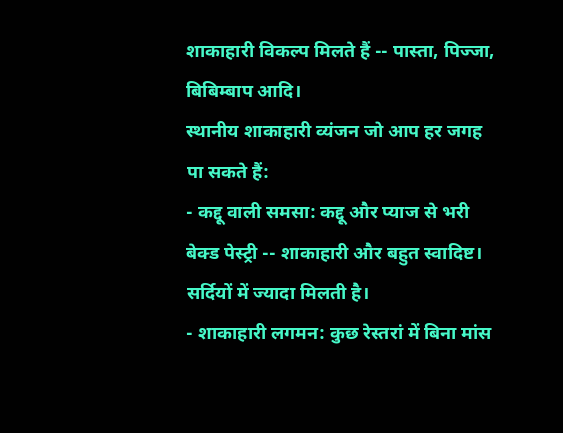शाकाहारी विकल्प मिलते हैं -- पास्ता, पिज्जा, बिबिम्बाप आदि।
स्थानीय शाकाहारी व्यंजन जो आप हर जगह पा सकते हैं:
- कद्दू वाली समसा: कद्दू और प्याज से भरी बेक्ड पेस्ट्री -- शाकाहारी और बहुत स्वादिष्ट। सर्दियों में ज्यादा मिलती है।
- शाकाहारी लगमन: कुछ रेस्तरां में बिना मांस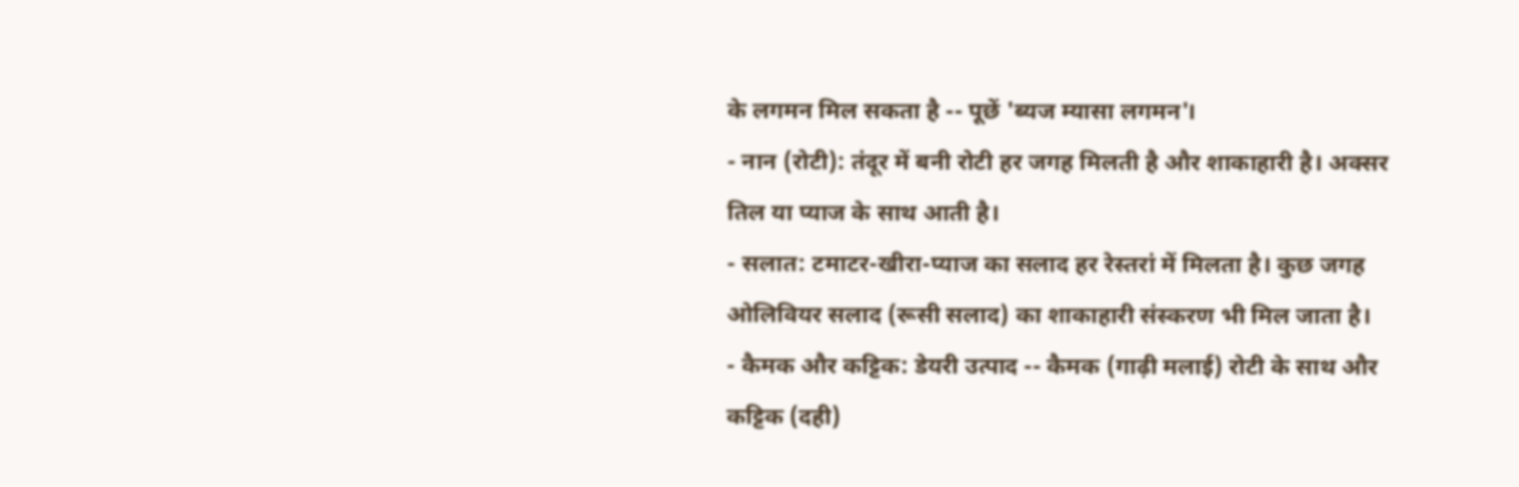के लगमन मिल सकता है -- पूछें 'ब्यज म्यासा लगमन'।
- नान (रोटी): तंदूर में बनी रोटी हर जगह मिलती है और शाकाहारी है। अक्सर तिल या प्याज के साथ आती है।
- सलात: टमाटर-खीरा-प्याज का सलाद हर रेस्तरां में मिलता है। कुछ जगह ओलिवियर सलाद (रूसी सलाद) का शाकाहारी संस्करण भी मिल जाता है।
- कैमक और कट्टिक: डेयरी उत्पाद -- कैमक (गाढ़ी मलाई) रोटी के साथ और कट्टिक (दही)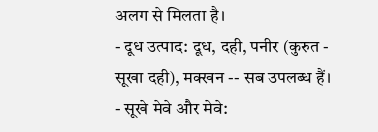अलग से मिलता है।
- दूध उत्पाद: दूध, दही, पनीर (कुरुत - सूखा दही), मक्खन -- सब उपलब्ध हैं।
- सूखे मेवे और मेवे: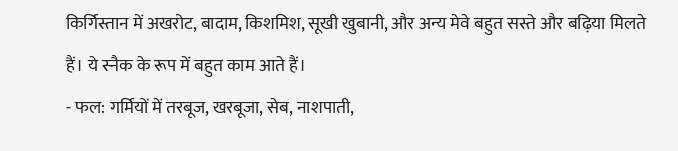किर्गिस्तान में अखरोट, बादाम, किशमिश, सूखी खुबानी, और अन्य मेवे बहुत सस्ते और बढ़िया मिलते हैं। ये स्नैक के रूप में बहुत काम आते हैं।
- फल: गर्मियों में तरबूज, खरबूजा, सेब, नाशपाती,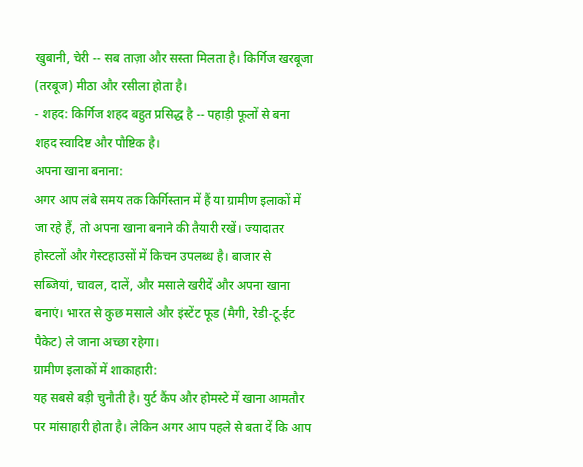खुबानी, चेरी -- सब ताज़ा और सस्ता मिलता है। किर्गिज खरबूजा (तरबूज) मीठा और रसीला होता है।
- शहद: किर्गिज शहद बहुत प्रसिद्ध है -- पहाड़ी फूलों से बना शहद स्वादिष्ट और पौष्टिक है।
अपना खाना बनाना:
अगर आप लंबे समय तक किर्गिस्तान में हैं या ग्रामीण इलाकों में जा रहे हैं, तो अपना खाना बनाने की तैयारी रखें। ज्यादातर होस्टलों और गेस्टहाउसों में किचन उपलब्ध है। बाजार से सब्जियां, चावल, दालें, और मसाले खरीदें और अपना खाना बनाएं। भारत से कुछ मसाले और इंस्टेंट फूड (मैगी, रेडी-टू-ईट पैकेट) ले जाना अच्छा रहेगा।
ग्रामीण इलाकों में शाकाहारी:
यह सबसे बड़ी चुनौती है। युर्ट कैंप और होमस्टे में खाना आमतौर पर मांसाहारी होता है। लेकिन अगर आप पहले से बता दें कि आप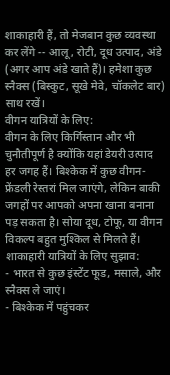शाकाहारी हैं, तो मेजबान कुछ व्यवस्था कर लेंगे -- आलू, रोटी, दूध उत्पाद, अंडे (अगर आप अंडे खाते हैं)। हमेशा कुछ स्नैक्स (बिस्कुट, सूखे मेवे, चॉकलेट बार) साथ रखें।
वीगन यात्रियों के लिए:
वीगन के लिए किर्गिस्तान और भी चुनौतीपूर्ण है क्योंकि यहां डेयरी उत्पाद हर जगह हैं। बिश्केक में कुछ वीगन-फ्रेंडली रेस्तरां मिल जाएंगे, लेकिन बाकी जगहों पर आपको अपना खाना बनाना पड़ सकता है। सोया दूध, टोफू, या वीगन विकल्प बहुत मुश्किल से मिलते हैं।
शाकाहारी यात्रियों के लिए सुझाव:
- भारत से कुछ इंस्टेंट फूड, मसाले, और स्नैक्स ले जाएं।
- बिश्केक में पहुंचकर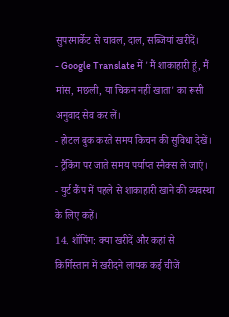सुपरमार्केट से चावल, दाल, सब्जियां खरीदें।
- Google Translate में 'मैं शाकाहारी हूं, मैं मांस, मछली, या चिकन नहीं खाता' का रूसी अनुवाद सेव कर लें।
- होटल बुक करते समय किचन की सुविधा देखें।
- ट्रैकिंग पर जाते समय पर्याप्त स्नैक्स ले जाएं।
- युर्ट कैंप में पहले से शाकाहारी खाने की व्यवस्था के लिए कहें।
14. शॉपिंग: क्या खरीदें और कहां से
किर्गिस्तान में खरीदने लायक कई चीजें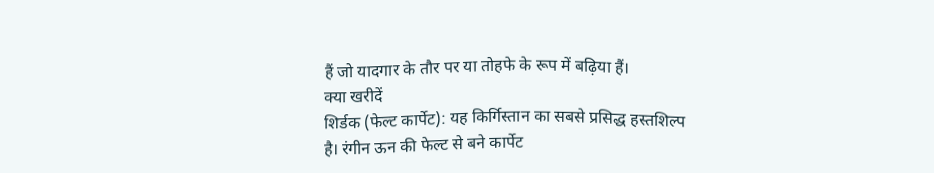हैं जो यादगार के तौर पर या तोहफे के रूप में बढ़िया हैं।
क्या खरीदें
शिर्डक (फेल्ट कार्पेट): यह किर्गिस्तान का सबसे प्रसिद्ध हस्तशिल्प है। रंगीन ऊन की फेल्ट से बने कार्पेट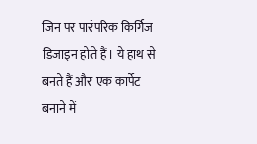जिन पर पारंपरिक किर्गिज डिजाइन होते हैं। ये हाथ से बनते हैं और एक कार्पेट बनाने में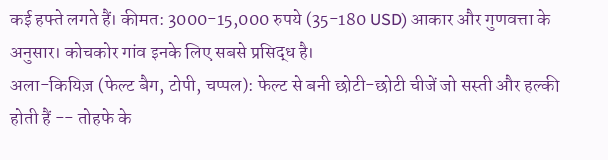कई हफ्ते लगते हैं। कीमत: 3000-15,000 रुपये (35-180 USD) आकार और गुणवत्ता के अनुसार। कोचकोर गांव इनके लिए सबसे प्रसिद्ध है।
अला-कियिज़ (फेल्ट बैग, टोपी, चप्पल): फेल्ट से बनी छोटी-छोटी चीजें जो सस्ती और हल्की होती हैं -- तोहफे के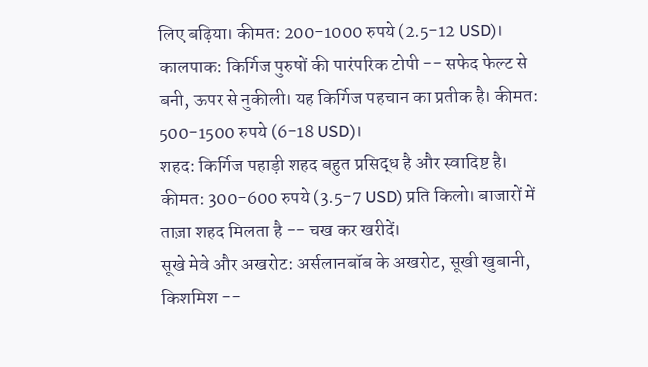लिए बढ़िया। कीमत: 200-1000 रुपये (2.5-12 USD)।
कालपाक: किर्गिज पुरुषों की पारंपरिक टोपी -- सफेद फेल्ट से बनी, ऊपर से नुकीली। यह किर्गिज पहचान का प्रतीक है। कीमत: 500-1500 रुपये (6-18 USD)।
शहद: किर्गिज पहाड़ी शहद बहुत प्रसिद्ध है और स्वादिष्ट है। कीमत: 300-600 रुपये (3.5-7 USD) प्रति किलो। बाजारों में ताज़ा शहद मिलता है -- चख कर खरीदें।
सूखे मेवे और अखरोट: अर्सलानबॉब के अखरोट, सूखी खुबानी, किशमिश --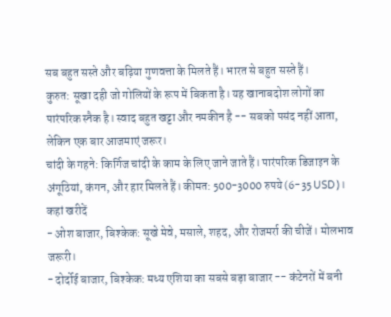सब बहुत सस्ते और बढ़िया गुणवत्ता के मिलते हैं। भारत से बहुत सस्ते हैं।
कुरुत: सूखा दही जो गोलियों के रूप में बिकता है। यह खानाबदोश लोगों का पारंपरिक स्नैक है। स्वाद बहुत खट्टा और नमकीन है -- सबको पसंद नहीं आता, लेकिन एक बार आजमाएं जरूर।
चांदी के गहने: किर्गिज चांदी के काम के लिए जाने जाते हैं। पारंपरिक डिजाइन के अंगूठियां, कंगन, और हार मिलते हैं। कीमत: 500-3000 रुपये (6-35 USD)।
कहां खरीदें
- ओश बाजार, बिश्केक: सूखे मेवे, मसाले, शहद, और रोजमर्रा की चीजें। मोलभाव जरूरी।
- दोर्दोई बाजार, बिश्केक: मध्य एशिया का सबसे बड़ा बाजार -- कंटेनरों में बनी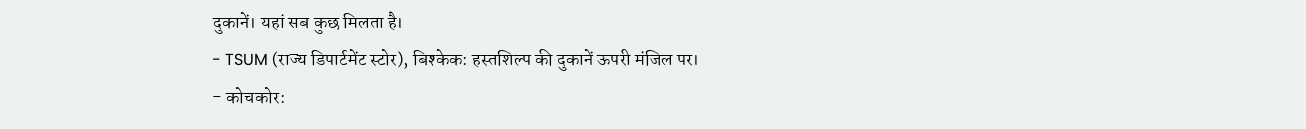दुकानें। यहां सब कुछ मिलता है।
- TSUM (राज्य डिपार्टमेंट स्टोर), बिश्केक: हस्तशिल्प की दुकानें ऊपरी मंजिल पर।
- कोचकोर: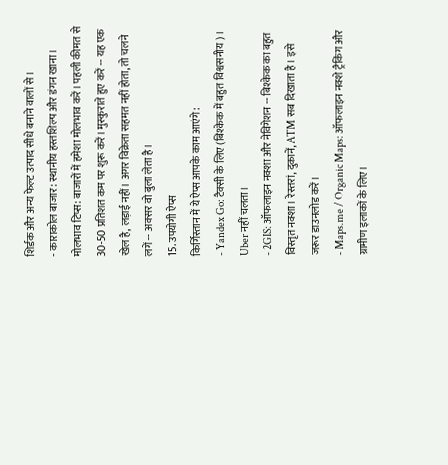शिर्डक और अन्य फेल्ट उत्पाद सीधे बनाने वालों से।
- काराकोल बाजार: स्थानीय हस्तशिल्प और डंगन खाना।
मोलभाव टिप्स: बाजारों में हमेशा मोलभाव करें। पहली कीमत से 30-50 प्रतिशत कम पर शुरू करें। मुस्कुराते हुए करें -- यह एक खेल है, लड़ाई नहीं। अगर विक्रेता सहमत नहीं होता, तो चलने लगें -- अक्सर वो बुला लेता है।
15. उपयोगी ऐप्स
किर्गिस्तान में ये ऐप्स आपके काम आएंगे:
- Yandex Go: टैक्सी के लिए (बिश्केक में बहुत विश्वसनीय)। Uber नहीं चलता।
- 2GIS: ऑफलाइन नक्शा और नेविगेशन -- बिश्केक का बहुत विस्तृत नक्शा। रेस्तरां, दुकानें, ATM सब दिखाता है। इसे जरूर डाउनलोड करें।
- Maps.me / Organic Maps: ऑफलाइन नक्शे ट्रैकिंग और ग्रामीण इलाकों के लिए।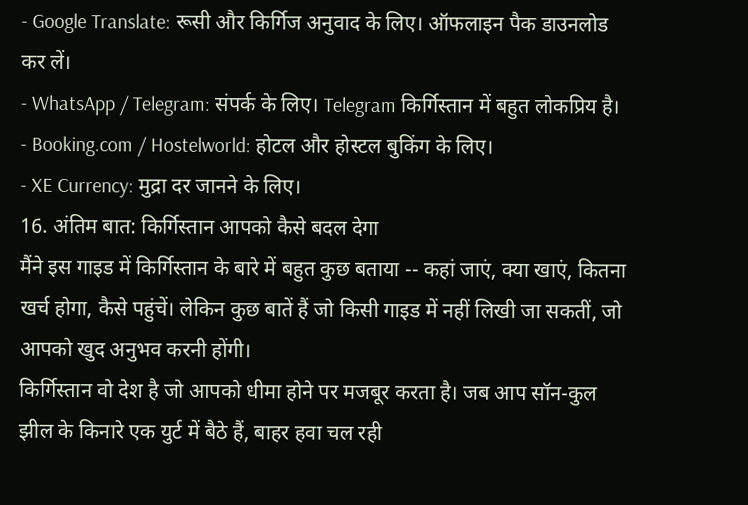- Google Translate: रूसी और किर्गिज अनुवाद के लिए। ऑफलाइन पैक डाउनलोड कर लें।
- WhatsApp / Telegram: संपर्क के लिए। Telegram किर्गिस्तान में बहुत लोकप्रिय है।
- Booking.com / Hostelworld: होटल और होस्टल बुकिंग के लिए।
- XE Currency: मुद्रा दर जानने के लिए।
16. अंतिम बात: किर्गिस्तान आपको कैसे बदल देगा
मैंने इस गाइड में किर्गिस्तान के बारे में बहुत कुछ बताया -- कहां जाएं, क्या खाएं, कितना खर्च होगा, कैसे पहुंचें। लेकिन कुछ बातें हैं जो किसी गाइड में नहीं लिखी जा सकतीं, जो आपको खुद अनुभव करनी होंगी।
किर्गिस्तान वो देश है जो आपको धीमा होने पर मजबूर करता है। जब आप सॉन-कुल झील के किनारे एक युर्ट में बैठे हैं, बाहर हवा चल रही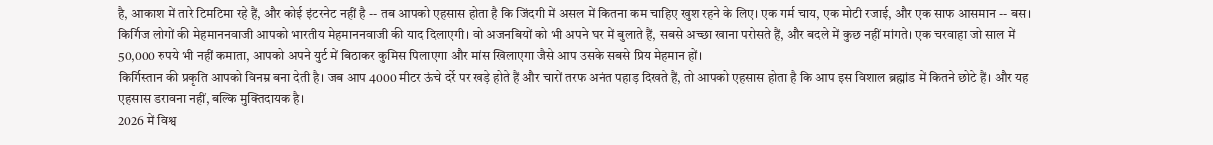है, आकाश में तारे टिमटिमा रहे हैं, और कोई इंटरनेट नहीं है -- तब आपको एहसास होता है कि जिंदगी में असल में कितना कम चाहिए खुश रहने के लिए। एक गर्म चाय, एक मोटी रजाई, और एक साफ आसमान -- बस।
किर्गिज लोगों की मेहमाननवाजी आपको भारतीय मेहमाननवाजी की याद दिलाएगी। वो अजनबियों को भी अपने घर में बुलाते हैं, सबसे अच्छा खाना परोसते हैं, और बदले में कुछ नहीं मांगते। एक चरवाहा जो साल में 50,000 रुपये भी नहीं कमाता, आपको अपने युर्ट में बिठाकर कुमिस पिलाएगा और मांस खिलाएगा जैसे आप उसके सबसे प्रिय मेहमान हों।
किर्गिस्तान की प्रकृति आपको विनम्र बना देती है। जब आप 4000 मीटर ऊंचे दर्रे पर खड़े होते हैं और चारों तरफ अनंत पहाड़ दिखते हैं, तो आपको एहसास होता है कि आप इस विशाल ब्रह्मांड में कितने छोटे हैं। और यह एहसास डरावना नहीं, बल्कि मुक्तिदायक है।
2026 में विश्व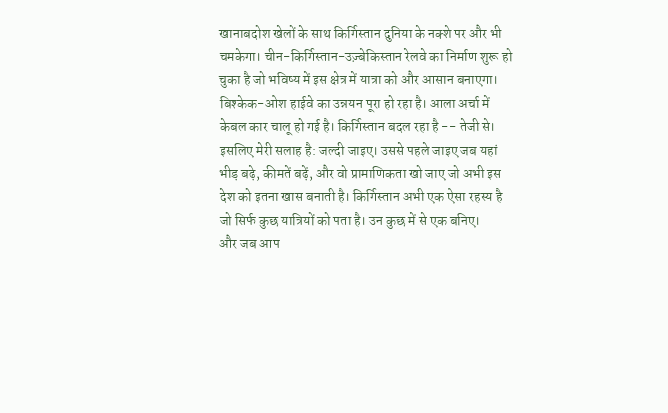खानाबदोश खेलों के साथ किर्गिस्तान दुनिया के नक्शे पर और भी चमकेगा। चीन-किर्गिस्तान-उज़्बेकिस्तान रेलवे का निर्माण शुरू हो चुका है जो भविष्य में इस क्षेत्र में यात्रा को और आसान बनाएगा। बिश्केक-ओश हाईवे का उन्नयन पूरा हो रहा है। आला अर्चा में केबल कार चालू हो गई है। किर्गिस्तान बदल रहा है -- तेजी से।
इसलिए मेरी सलाह है: जल्दी जाइए। उससे पहले जाइए जब यहां भीड़ बढ़े, कीमतें बढ़ें, और वो प्रामाणिकता खो जाए जो अभी इस देश को इतना खास बनाती है। किर्गिस्तान अभी एक ऐसा रहस्य है जो सिर्फ कुछ यात्रियों को पता है। उन कुछ में से एक बनिए।
और जब आप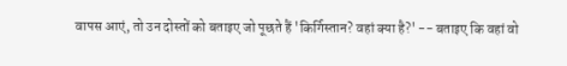वापस आएं, तो उन दोस्तों को बताइए जो पूछते हैं 'किर्गिस्तान? वहां क्या है?' -- बताइए कि वहां वो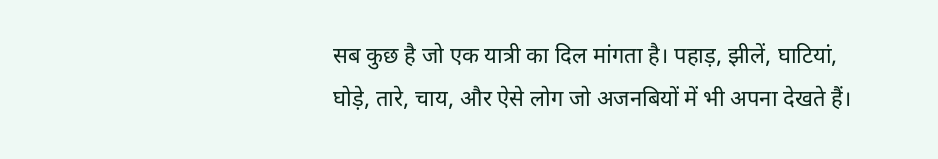सब कुछ है जो एक यात्री का दिल मांगता है। पहाड़, झीलें, घाटियां, घोड़े, तारे, चाय, और ऐसे लोग जो अजनबियों में भी अपना देखते हैं।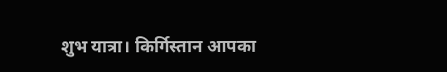शुभ यात्रा। किर्गिस्तान आपका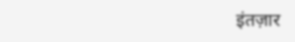इंतज़ार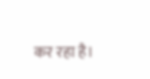कर रहा है।